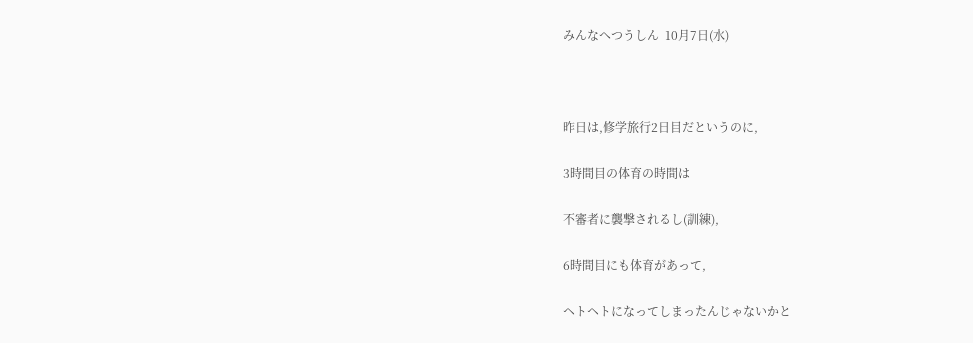みんなへつうしん  10月7日(水)



昨日は,修学旅行2日目だというのに,

3時間目の体育の時間は

不審者に襲撃されるし(訓練),

6時間目にも体育があって,

ヘトヘトになってしまったんじゃないかと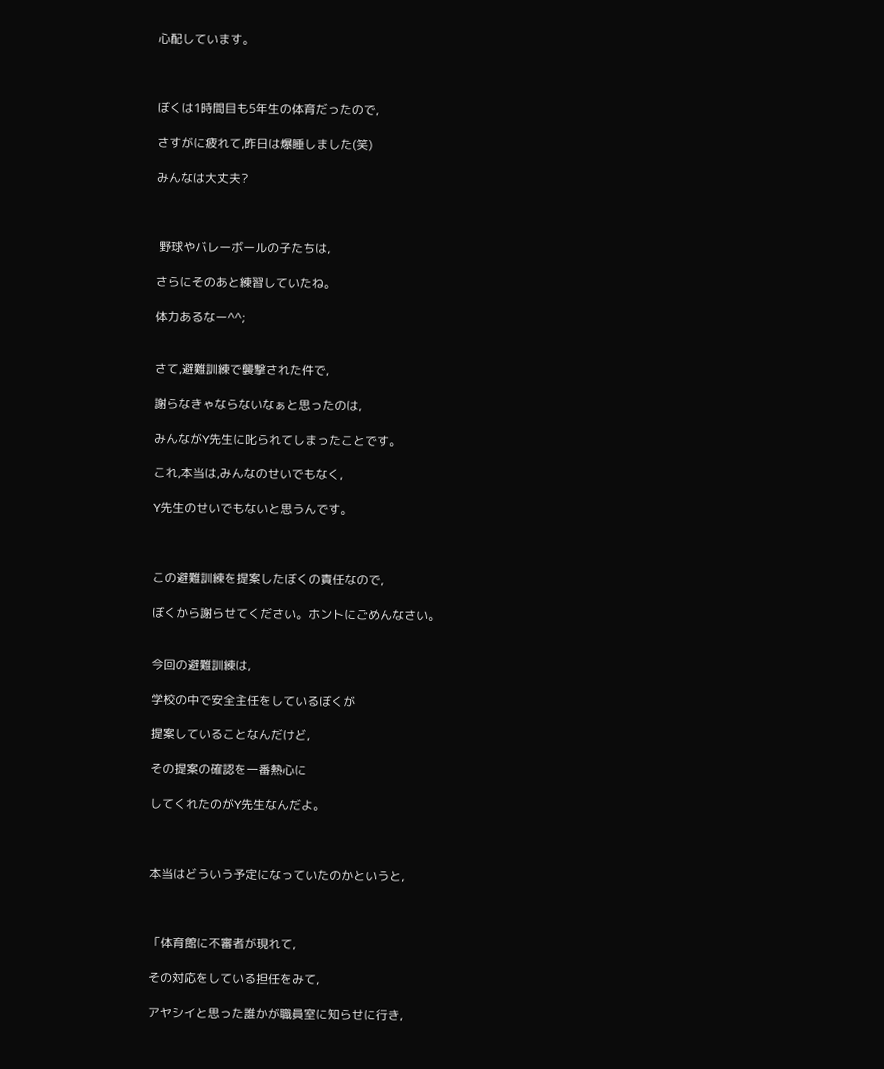心配しています。



ぼくは1時間目も5年生の体育だったので,

さすがに疲れて,昨日は爆睡しました(笑)

みんなは大丈夫?



 野球やバレーボールの子たちは,

さらにそのあと練習していたね。

体力あるなー^^;


さて,避難訓練で襲撃された件で,

謝らなきゃならないなぁと思ったのは,

みんながY先生に叱られてしまったことです。

これ,本当は,みんなのせいでもなく,

Y先生のせいでもないと思うんです。



この避難訓練を提案したぼくの責任なので,

ぼくから謝らせてください。ホントにごめんなさい。


今回の避難訓練は,

学校の中で安全主任をしているぼくが

提案していることなんだけど,

その提案の確認を一番熱心に

してくれたのがY先生なんだよ。



本当はどういう予定になっていたのかというと,



「体育館に不審者が現れて,

その対応をしている担任をみて,

アヤシイと思った誰かが職員室に知らせに行き,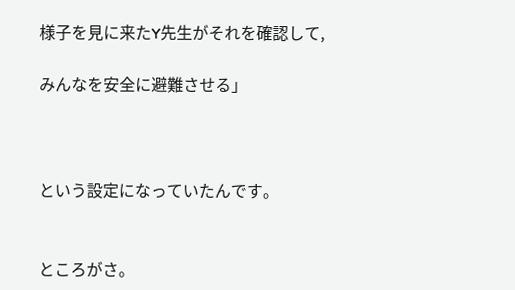様子を見に来たY先生がそれを確認して,

みんなを安全に避難させる」



という設定になっていたんです。


ところがさ。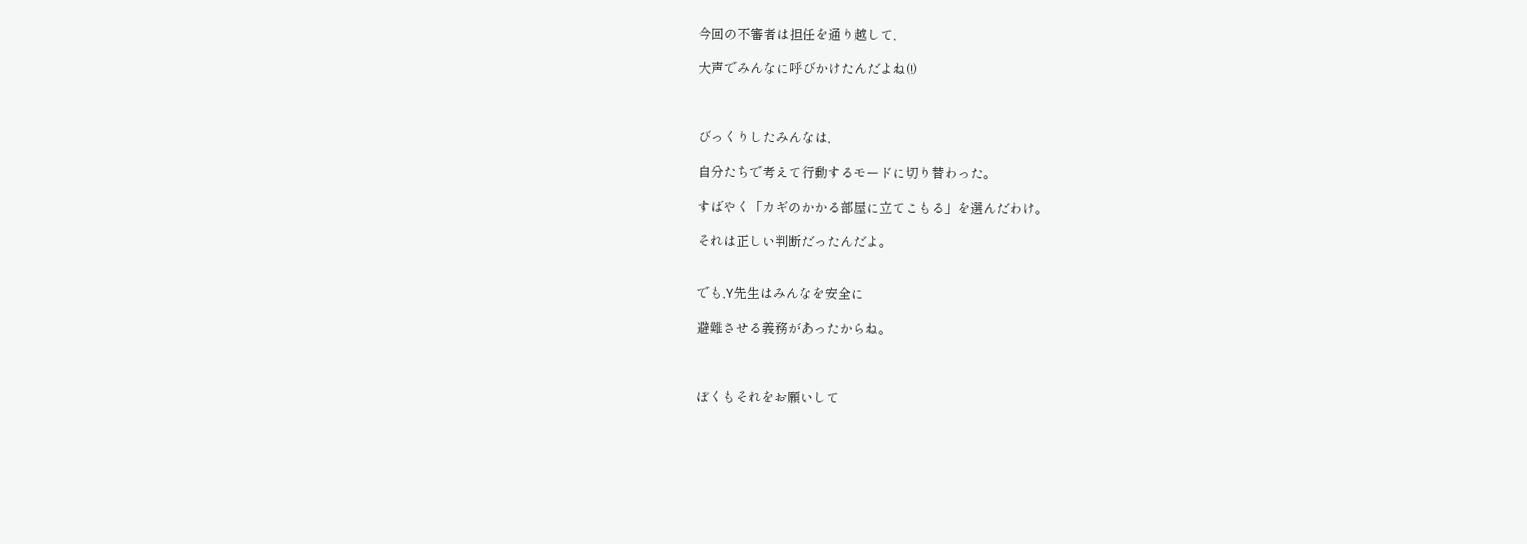今回の不審者は担任を通り越して,

大声でみんなに呼びかけたんだよね(!)



びっくりしたみんなは,

自分たちで考えて行動するモードに切り替わった。

すばやく「カギのかかる部屋に立てこもる」を選んだわけ。

それは正しい判断だったんだよ。


でも,Y先生はみんなを安全に

避難させる義務があったからね。



ぼくもそれをお願いして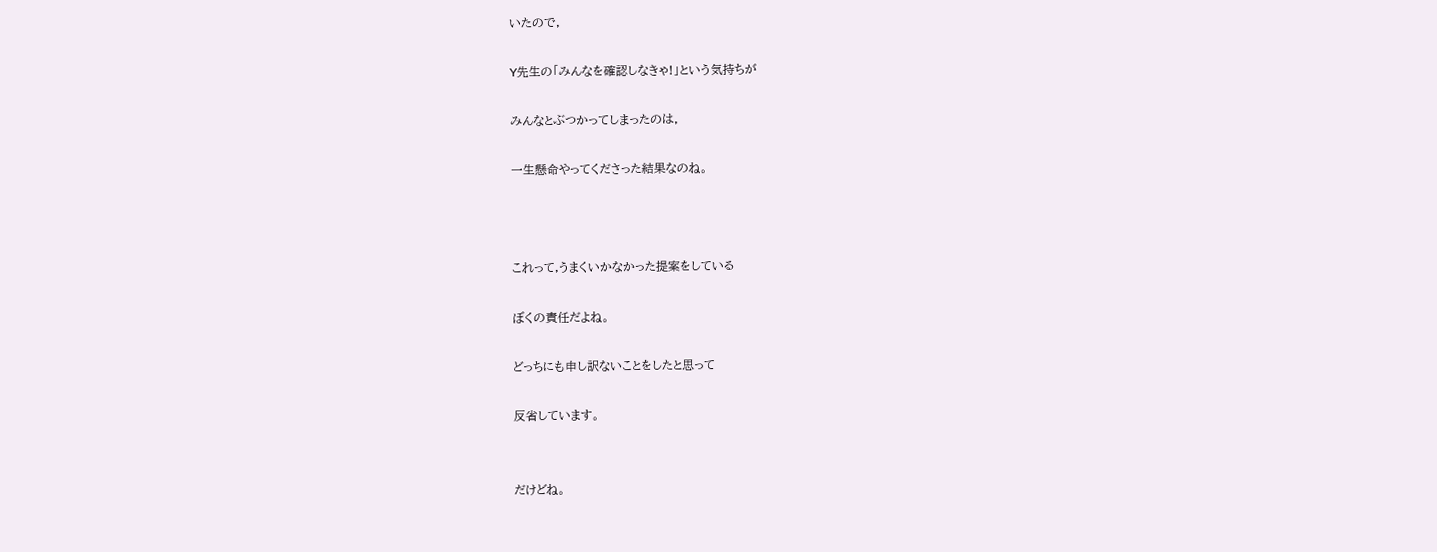いたので,

Y先生の「みんなを確認しなきゃ!」という気持ちが

みんなとぶつかってしまったのは,

一生懸命やってくださった結果なのね。



これって,うまくいかなかった提案をしている

ぼくの責任だよね。

どっちにも申し訳ないことをしたと思って

反省しています。


だけどね。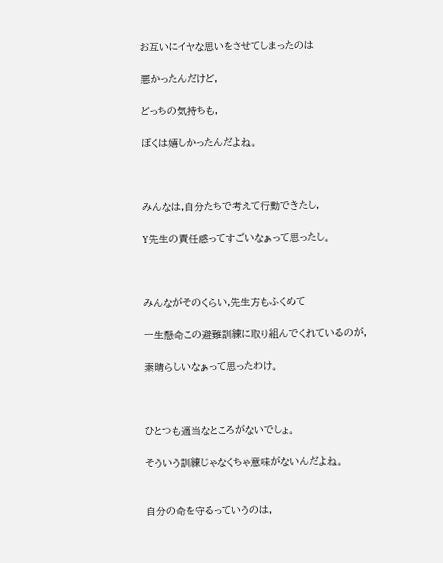お互いにイヤな思いをさせてしまったのは

悪かったんだけど,

どっちの気持ちも,

ぼくは嬉しかったんだよね。



みんなは,自分たちで考えて行動できたし,

Y先生の責任感ってすごいなぁって思ったし。



みんながそのくらい,先生方もふくめて

一生懸命この避難訓練に取り組んでくれているのが,

素晴らしいなぁって思ったわけ。



ひとつも適当なところがないでしょ。

そういう訓練じゃなくちゃ意味がないんだよね。


自分の命を守るっていうのは,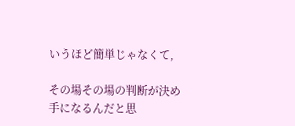いうほど簡単じゃなくて,

その場その場の判断が決め手になるんだと思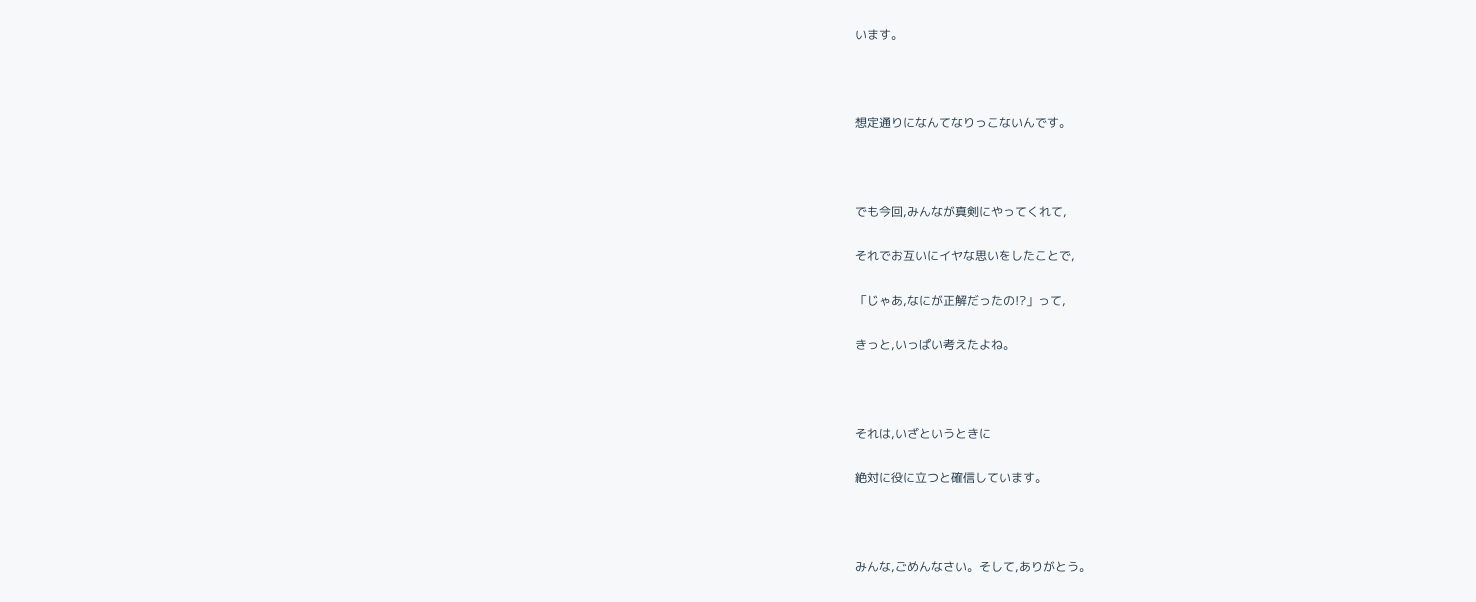います。



想定通りになんてなりっこないんです。



でも今回,みんなが真剣にやってくれて,

それでお互いにイヤな思いをしたことで,

「じゃあ,なにが正解だったの!?」って,

きっと,いっぱい考えたよね。



それは,いざというときに

絶対に役に立つと確信しています。



みんな,ごめんなさい。そして,ありがとう。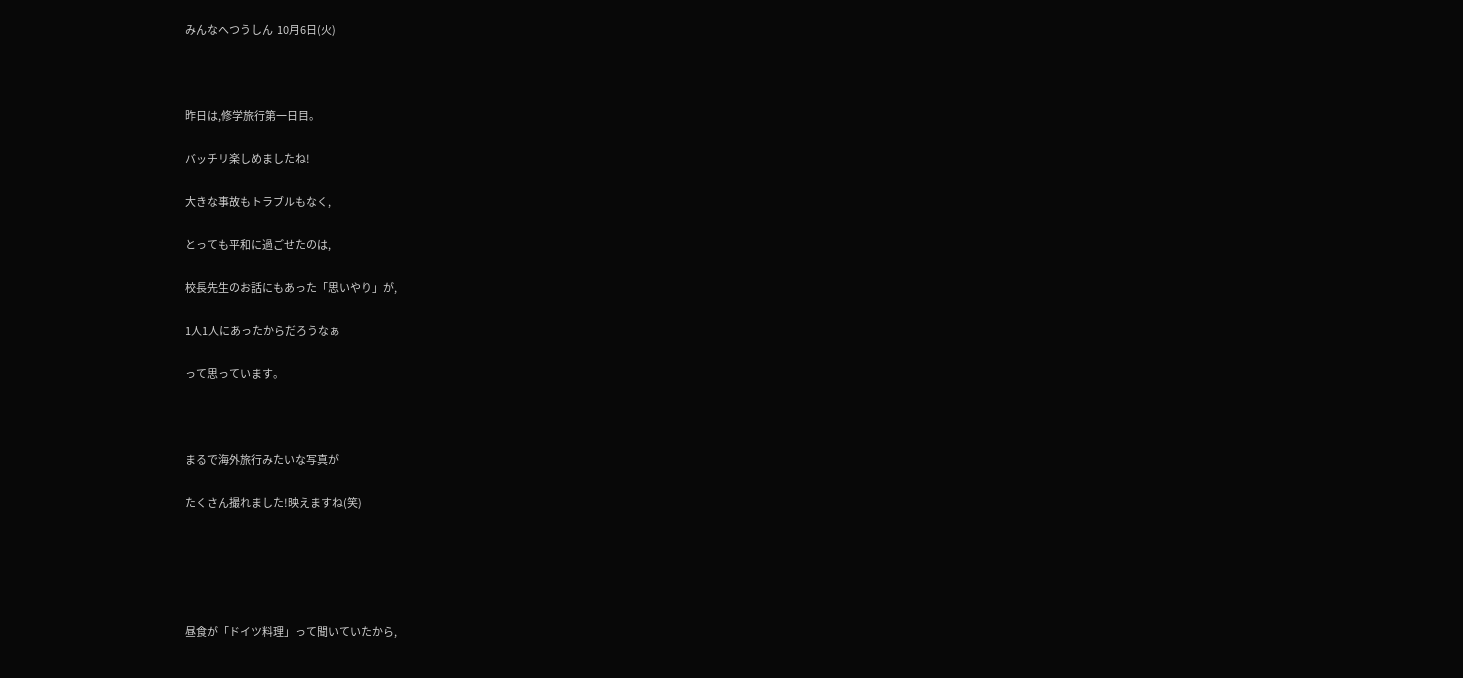みんなへつうしん  10月6日(火)



昨日は,修学旅行第一日目。

バッチリ楽しめましたね!

大きな事故もトラブルもなく,

とっても平和に過ごせたのは,

校長先生のお話にもあった「思いやり」が,

1人1人にあったからだろうなぁ

って思っています。



まるで海外旅行みたいな写真が

たくさん撮れました!映えますね(笑)





昼食が「ドイツ料理」って聞いていたから,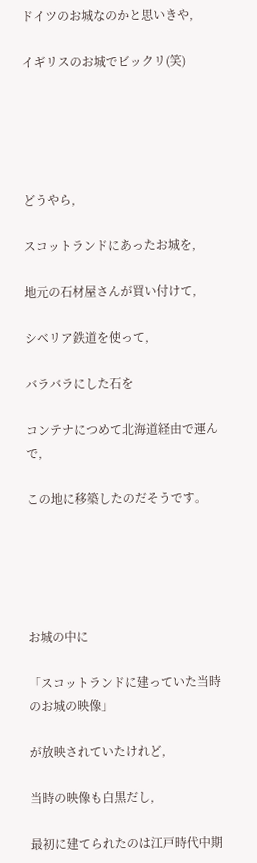ドイツのお城なのかと思いきや,

イギリスのお城でビックリ(笑)





どうやら,

スコットランドにあったお城を,

地元の石材屋さんが買い付けて,

シベリア鉄道を使って,

バラバラにした石を

コンテナにつめて北海道経由で運んで,

この地に移築したのだそうです。





お城の中に

「スコットランドに建っていた当時のお城の映像」

が放映されていたけれど,

当時の映像も白黒だし,

最初に建てられたのは江戸時代中期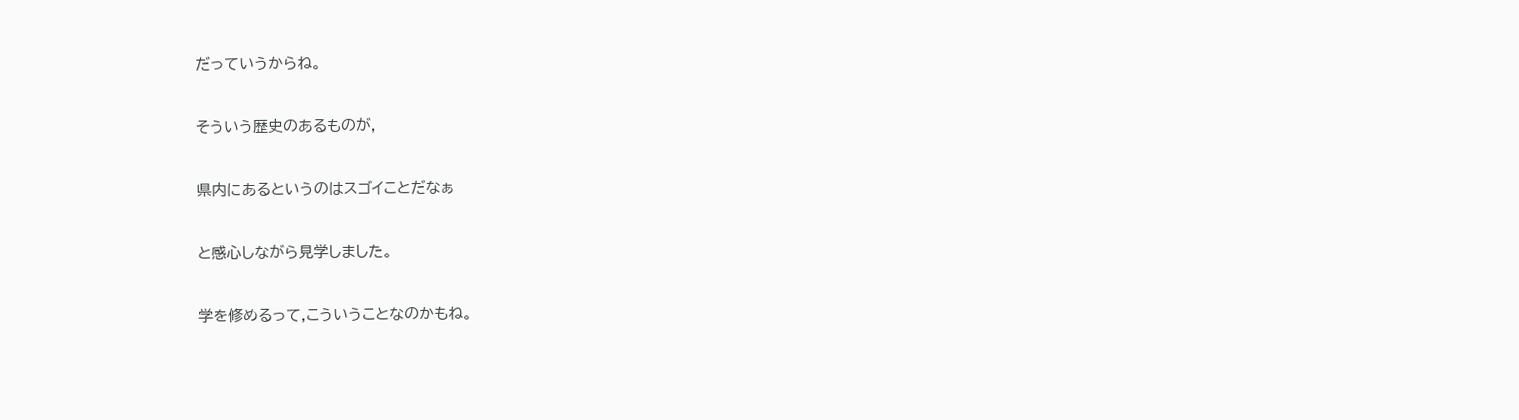だっていうからね。

そういう歴史のあるものが,

県内にあるというのはスゴイことだなぁ

と感心しながら見学しました。

学を修めるって,こういうことなのかもね。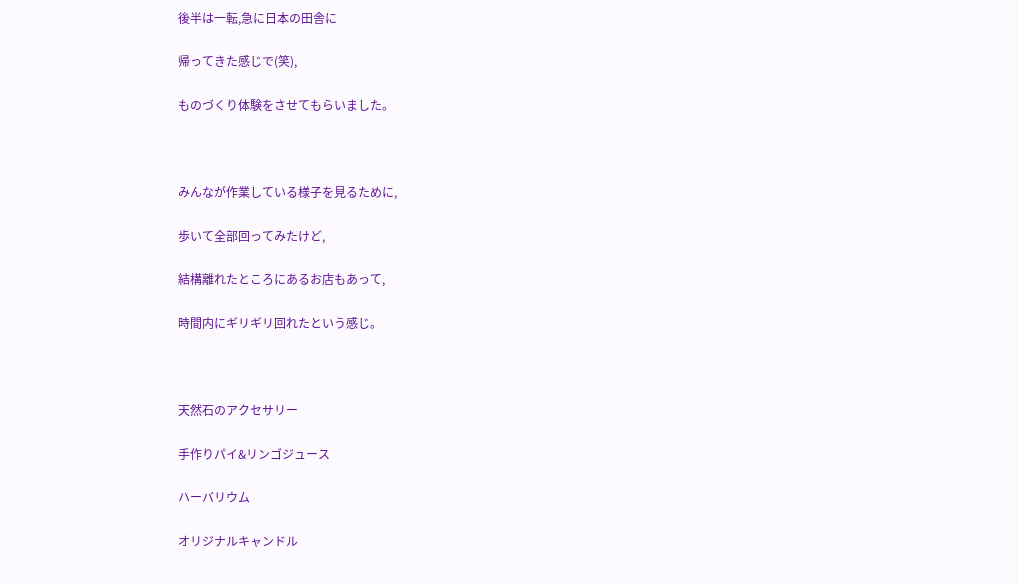後半は一転,急に日本の田舎に

帰ってきた感じで(笑),

ものづくり体験をさせてもらいました。



みんなが作業している様子を見るために,

歩いて全部回ってみたけど,

結構離れたところにあるお店もあって,

時間内にギリギリ回れたという感じ。



天然石のアクセサリー

手作りパイ&リンゴジュース

ハーバリウム

オリジナルキャンドル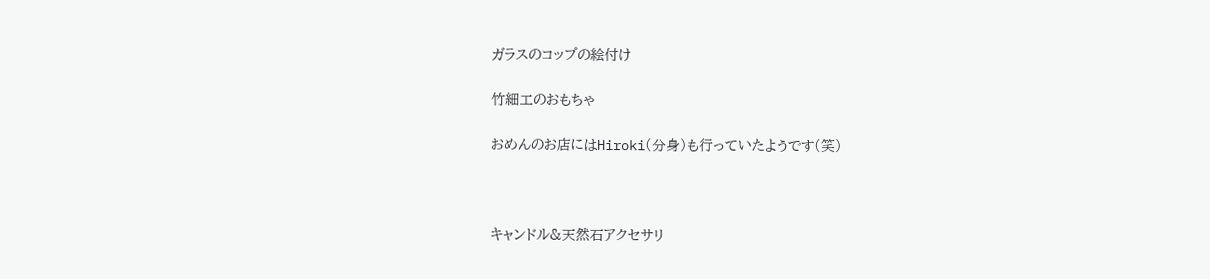ガラスのコップの絵付け

竹細工のおもちゃ

おめんのお店にはHiroki(分身)も行っていたようです(笑)



キャンドル&天然石アクセサリ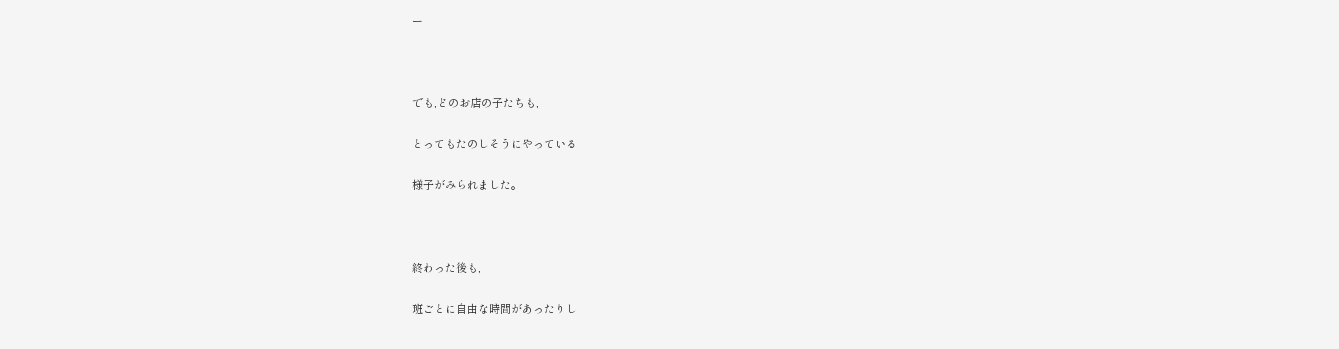ー



でも,どのお店の子たちも,

とってもたのしそうにやっている

様子がみられました。



終わった後も,

班ごとに自由な時間があったりし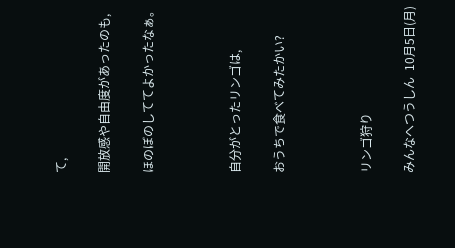て,

開放感や自由度があったのも,

ほのぼのしててよかったなぁ。



自分がとったリンゴは,

おうちで食べてみたかい?



リンゴ狩り

みんなへつうしん  10月5日(月)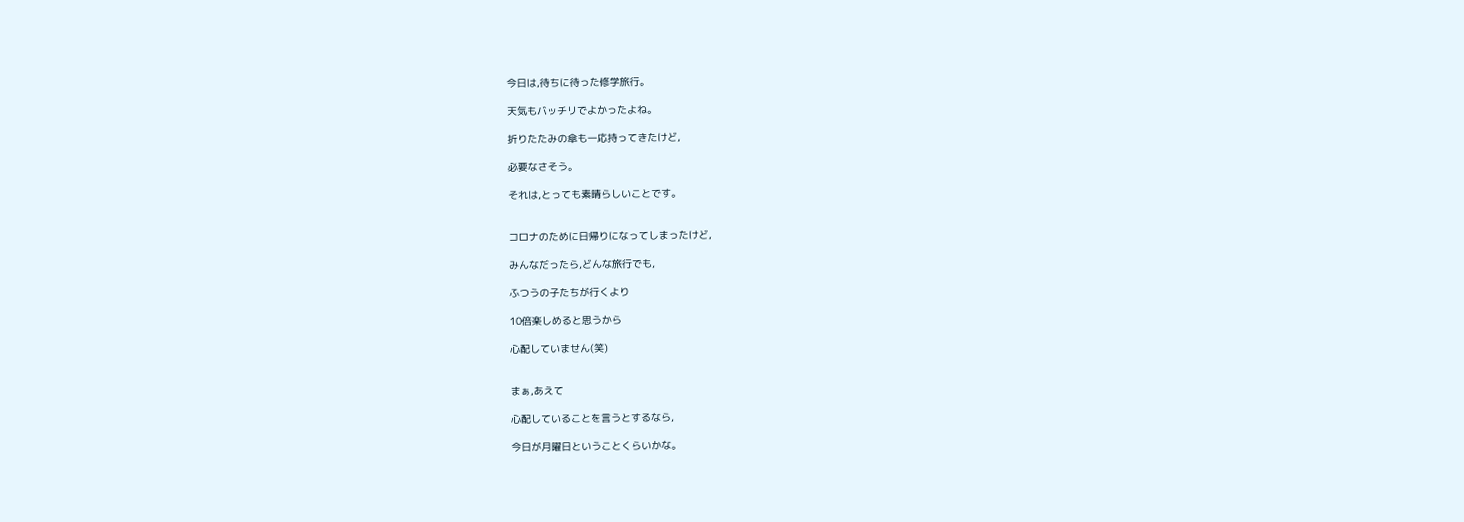今日は,待ちに待った修学旅行。

天気もバッチリでよかったよね。

折りたたみの傘も一応持ってきたけど,

必要なさそう。

それは,とっても素晴らしいことです。


コロナのために日帰りになってしまったけど,

みんなだったら,どんな旅行でも,

ふつうの子たちが行くより

10倍楽しめると思うから

心配していません(笑)


まぁ,あえて

心配していることを言うとするなら,

今日が月曜日ということくらいかな。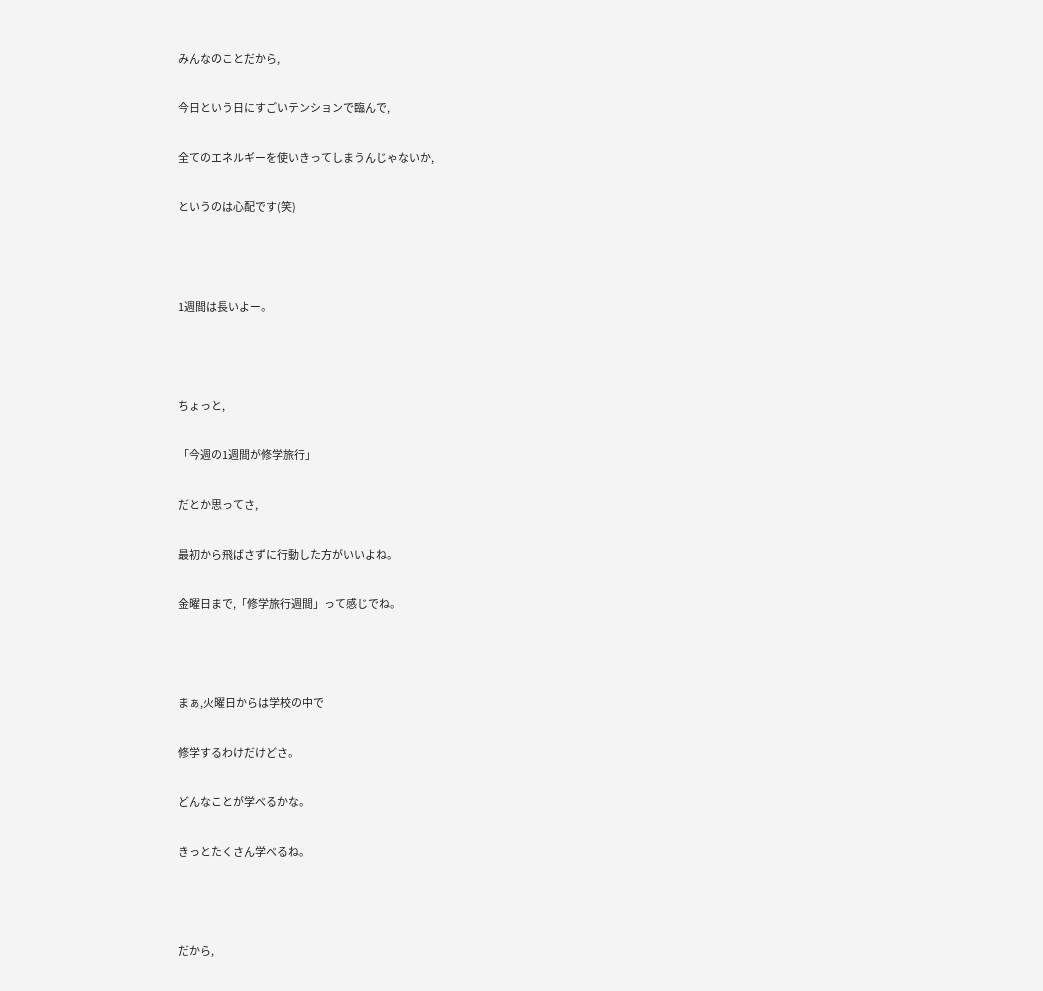みんなのことだから,

今日という日にすごいテンションで臨んで,

全てのエネルギーを使いきってしまうんじゃないか,

というのは心配です(笑)



1週間は長いよー。



ちょっと,

「今週の1週間が修学旅行」

だとか思ってさ,

最初から飛ばさずに行動した方がいいよね。

金曜日まで,「修学旅行週間」って感じでね。



まぁ,火曜日からは学校の中で

修学するわけだけどさ。

どんなことが学べるかな。

きっとたくさん学べるね。



だから,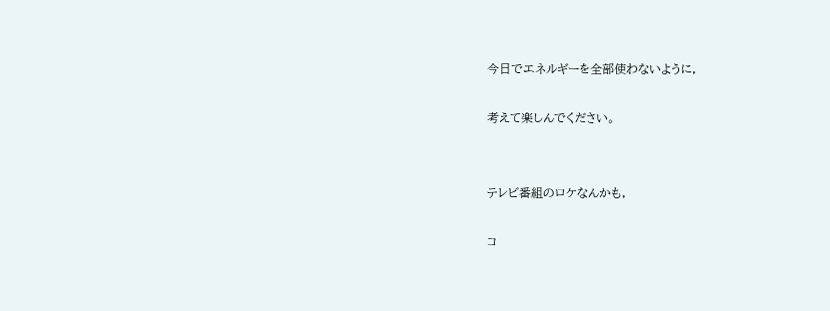今日でエネルギーを全部使わないように,

考えて楽しんでください。


テレビ番組のロケなんかも,

コ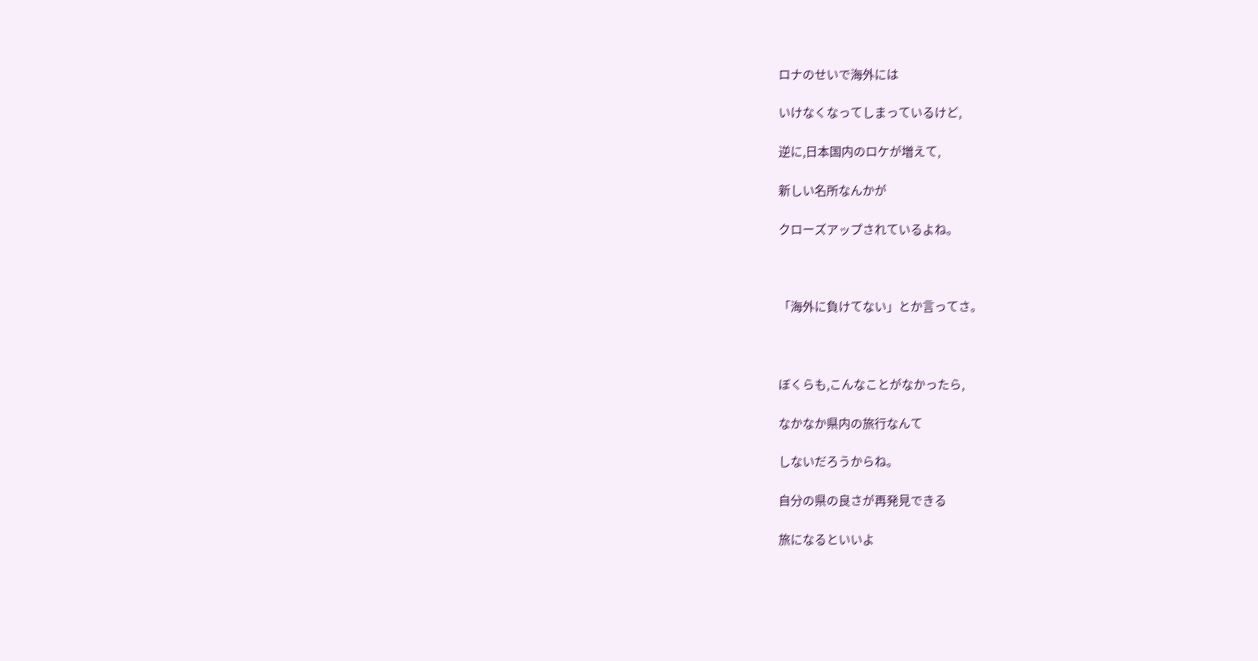ロナのせいで海外には

いけなくなってしまっているけど,

逆に,日本国内のロケが増えて,

新しい名所なんかが

クローズアップされているよね。



「海外に負けてない」とか言ってさ。



ぼくらも,こんなことがなかったら,

なかなか県内の旅行なんて

しないだろうからね。

自分の県の良さが再発見できる

旅になるといいよ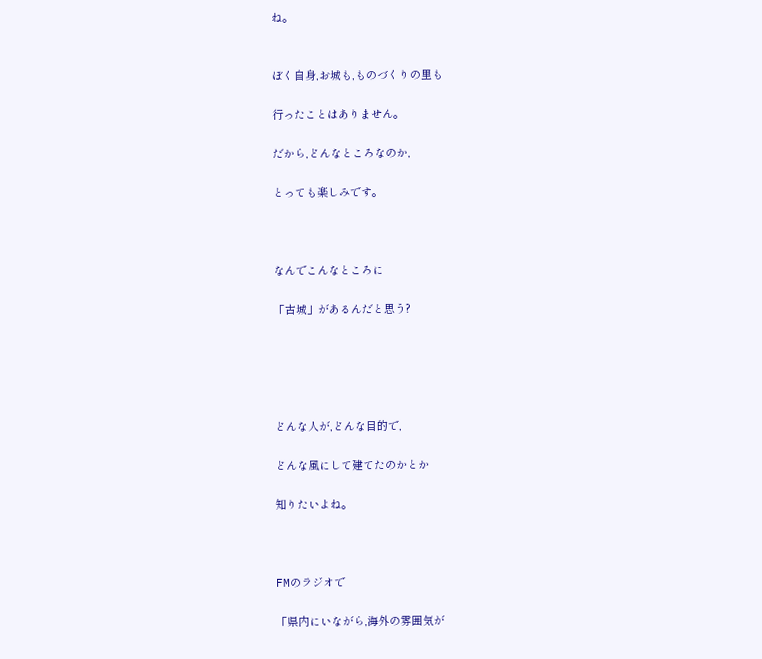ね。


ぼく自身,お城も,ものづくりの里も

行ったことはありません。

だから,どんなところなのか,

とっても楽しみです。



なんでこんなところに

「古城」があるんだと思う?





どんな人が,どんな目的で,

どんな風にして建てたのかとか

知りたいよね。



FMのラジオで

「県内にいながら,海外の雰囲気が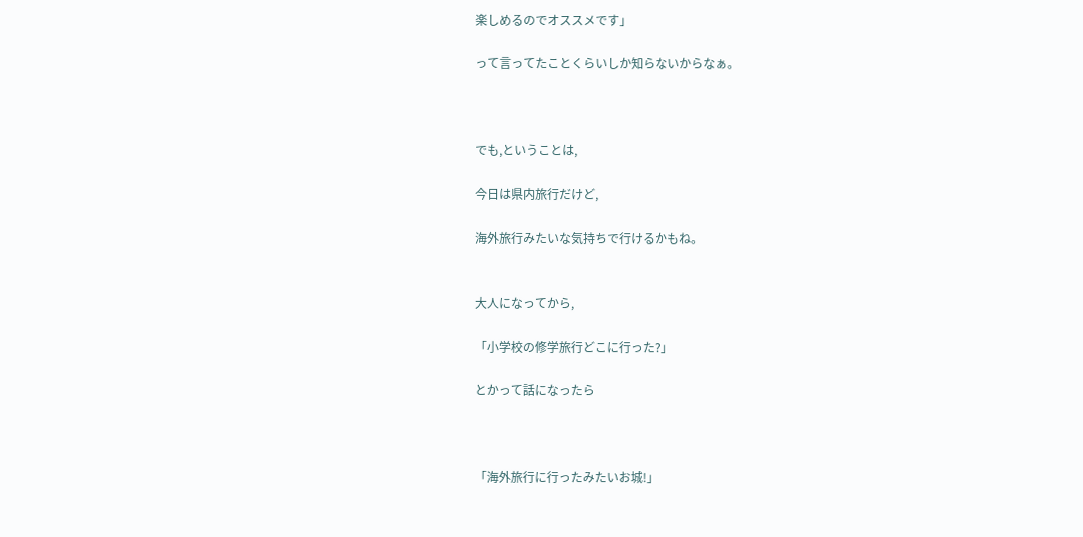楽しめるのでオススメです」

って言ってたことくらいしか知らないからなぁ。



でも,ということは,

今日は県内旅行だけど,

海外旅行みたいな気持ちで行けるかもね。


大人になってから,

「小学校の修学旅行どこに行った?」

とかって話になったら



「海外旅行に行ったみたいお城!」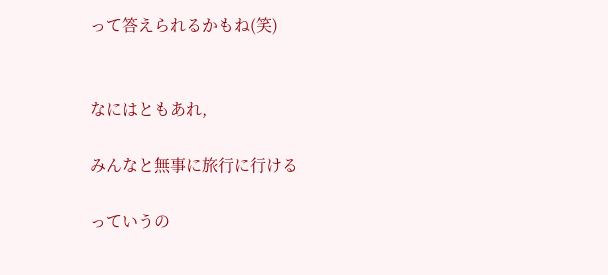って答えられるかもね(笑)


なにはともあれ,

みんなと無事に旅行に行ける

っていうの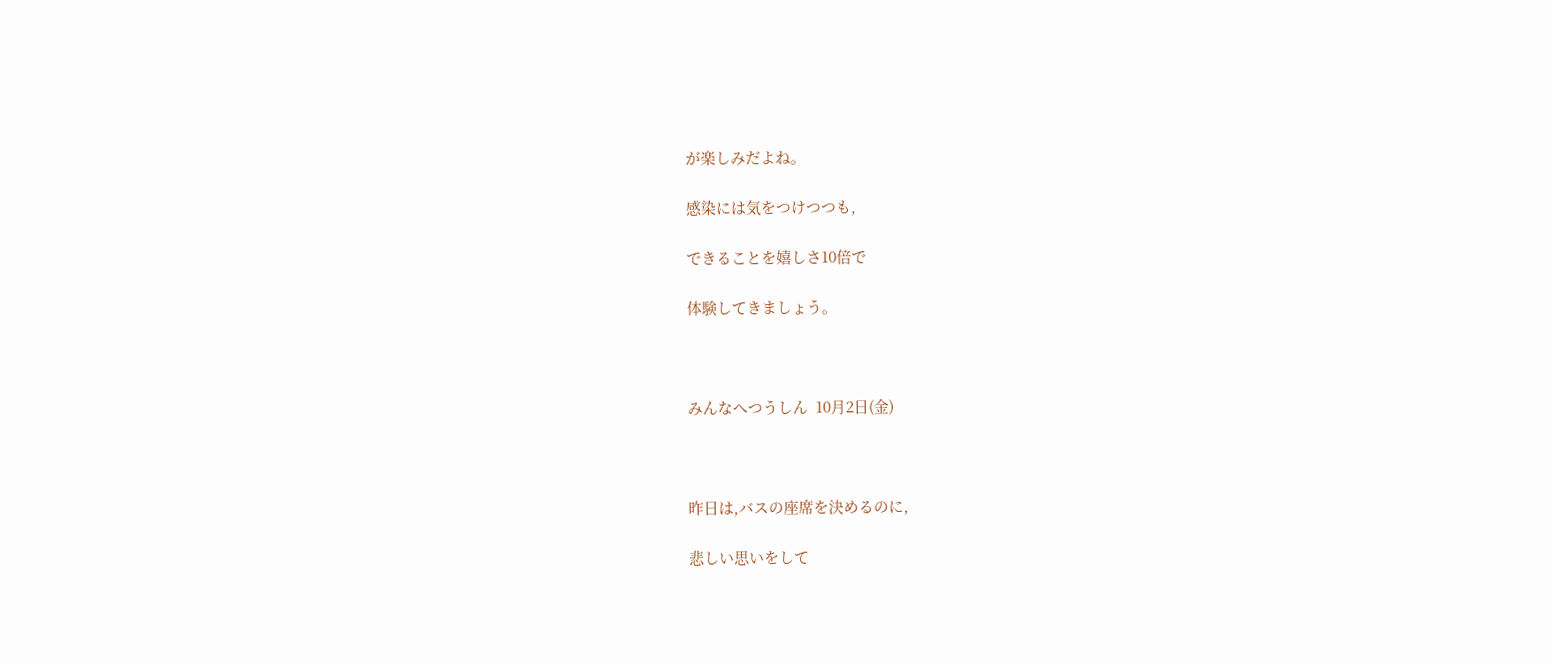が楽しみだよね。

感染には気をつけつつも,

できることを嬉しさ10倍で

体験してきましょう。



みんなへつうしん  10月2日(金)



昨日は,バスの座席を決めるのに,

悲しい思いをして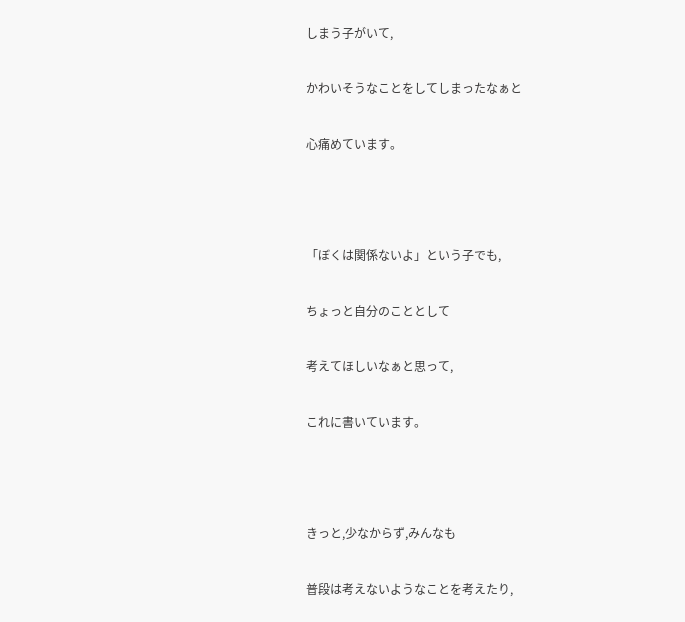しまう子がいて,

かわいそうなことをしてしまったなぁと

心痛めています。



「ぼくは関係ないよ」という子でも,

ちょっと自分のこととして

考えてほしいなぁと思って,

これに書いています。



きっと,少なからず,みんなも

普段は考えないようなことを考えたり,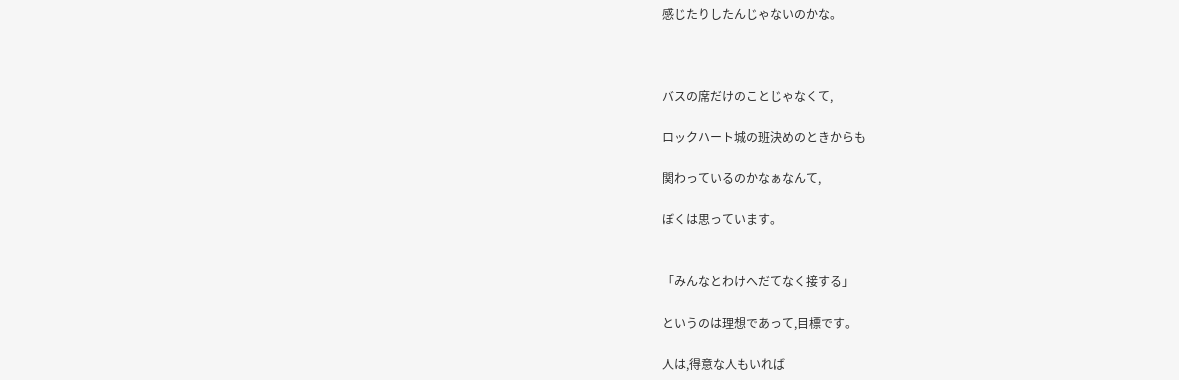感じたりしたんじゃないのかな。



バスの席だけのことじゃなくて,

ロックハート城の班決めのときからも

関わっているのかなぁなんて,

ぼくは思っています。


「みんなとわけへだてなく接する」

というのは理想であって,目標です。

人は,得意な人もいれば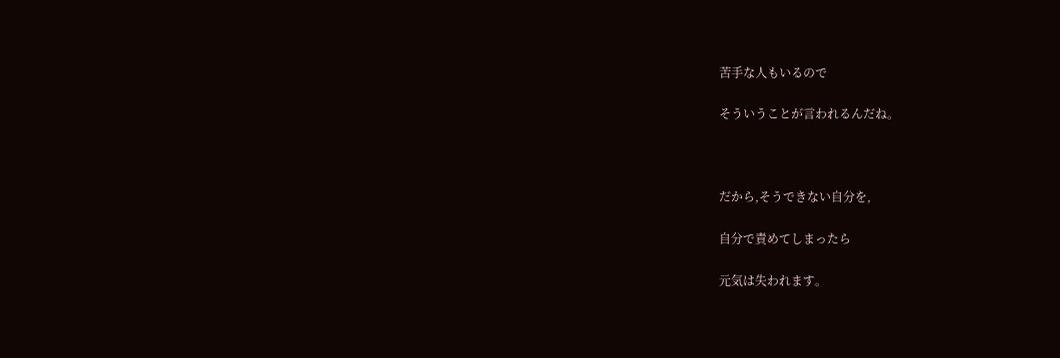苦手な人もいるので

そういうことが言われるんだね。



だから,そうできない自分を,

自分で責めてしまったら

元気は失われます。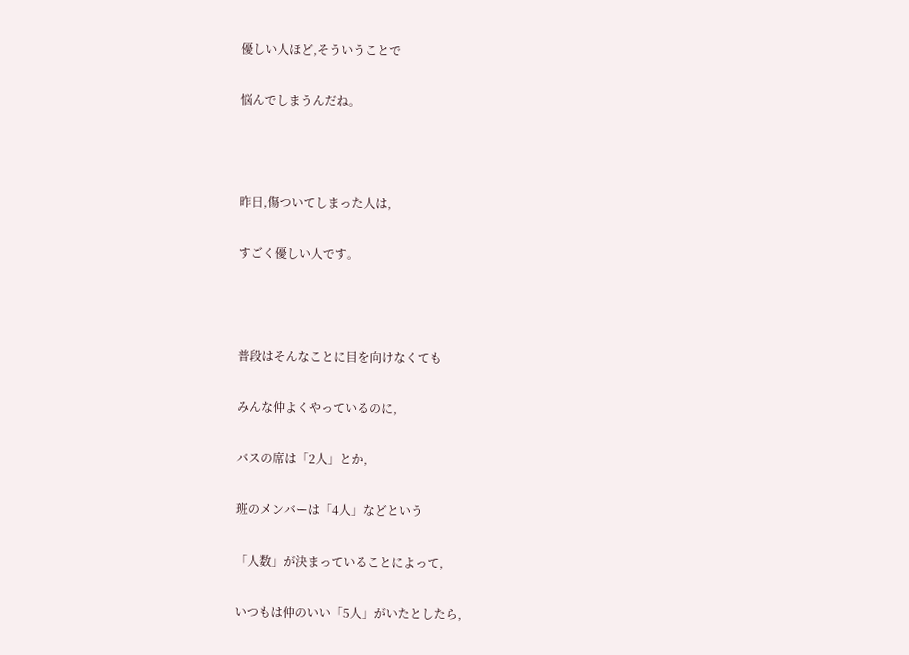優しい人ほど,そういうことで

悩んでしまうんだね。



昨日,傷ついてしまった人は,

すごく優しい人です。



普段はそんなことに目を向けなくても

みんな仲よくやっているのに,

バスの席は「2人」とか,

班のメンバーは「4人」などという

「人数」が決まっていることによって,

いつもは仲のいい「5人」がいたとしたら,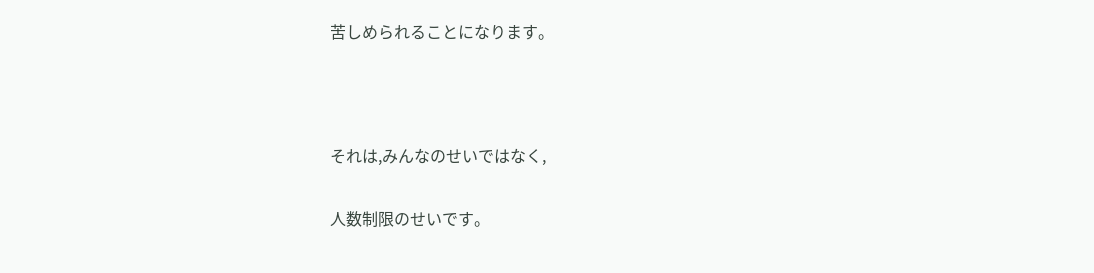苦しめられることになります。



それは,みんなのせいではなく,

人数制限のせいです。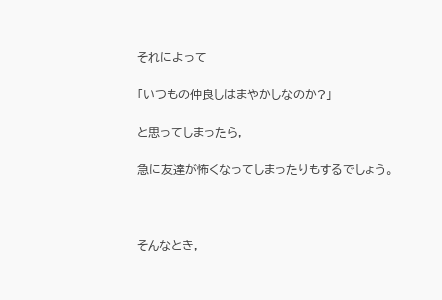それによって

「いつもの仲良しはまやかしなのか?」

と思ってしまったら,

急に友達が怖くなってしまったりもするでしょう。



そんなとき,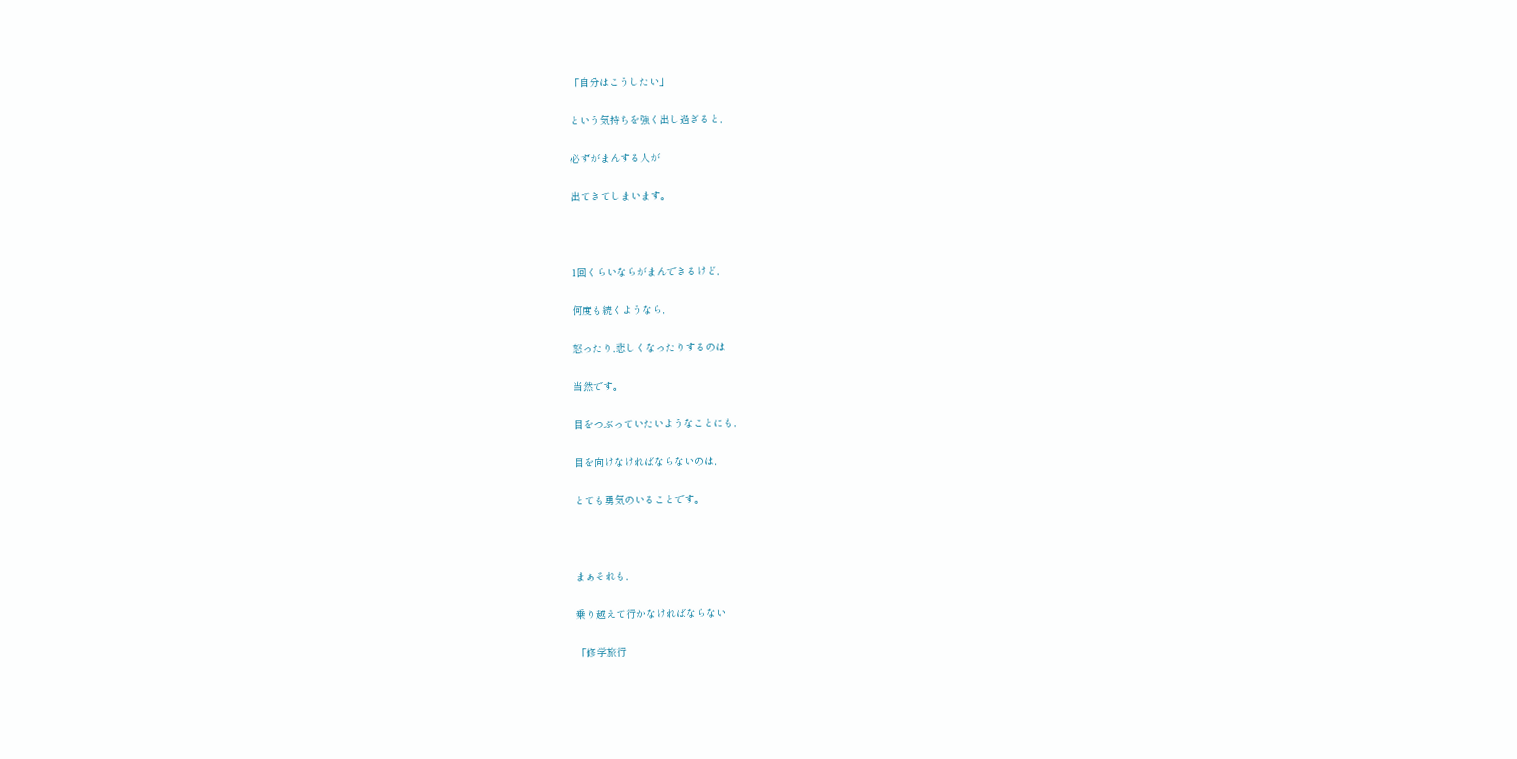「自分はこうしたい」

という気持ちを強く出し過ぎると,

必ずがまんする人が

出てきてしまいます。



1回くらいならがまんできるけど,

何度も続くようなら,

怒ったり,悲しくなったりするのは

当然です。

目をつぶっていたいようなことにも,

目を向けなければならないのは,

とても勇気のいることです。



まぁそれも,

乗り越えて行かなければならない

「修学旅行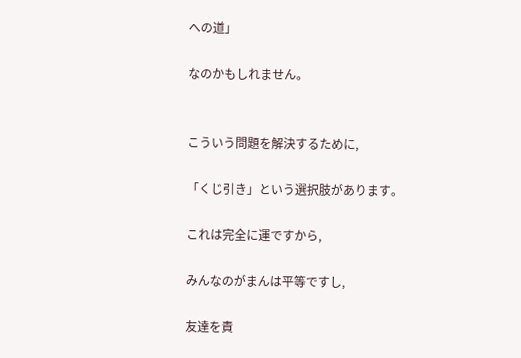への道」

なのかもしれません。


こういう問題を解決するために,

「くじ引き」という選択肢があります。

これは完全に運ですから,

みんなのがまんは平等ですし,

友達を責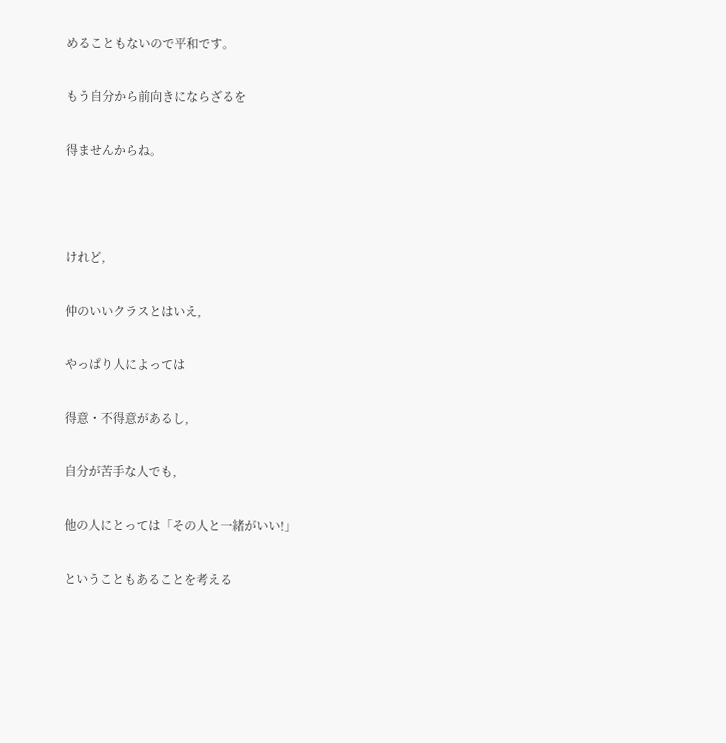めることもないので平和です。

もう自分から前向きにならざるを

得ませんからね。



けれど,

仲のいいクラスとはいえ,

やっぱり人によっては

得意・不得意があるし,

自分が苦手な人でも,

他の人にとっては「その人と一緒がいい!」

ということもあることを考える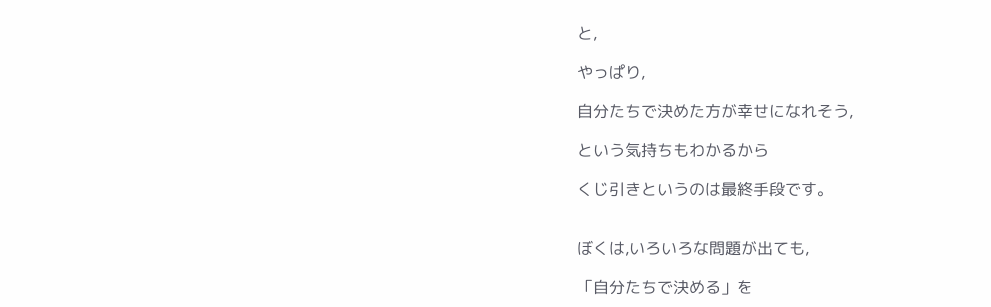と,

やっぱり,

自分たちで決めた方が幸せになれそう,

という気持ちもわかるから

くじ引きというのは最終手段です。


ぼくは,いろいろな問題が出ても,

「自分たちで決める」を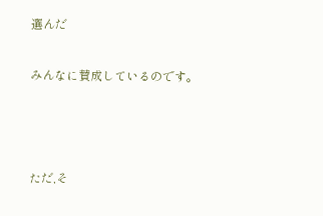選んだ

みんなに賛成しているのです。



ただ,そ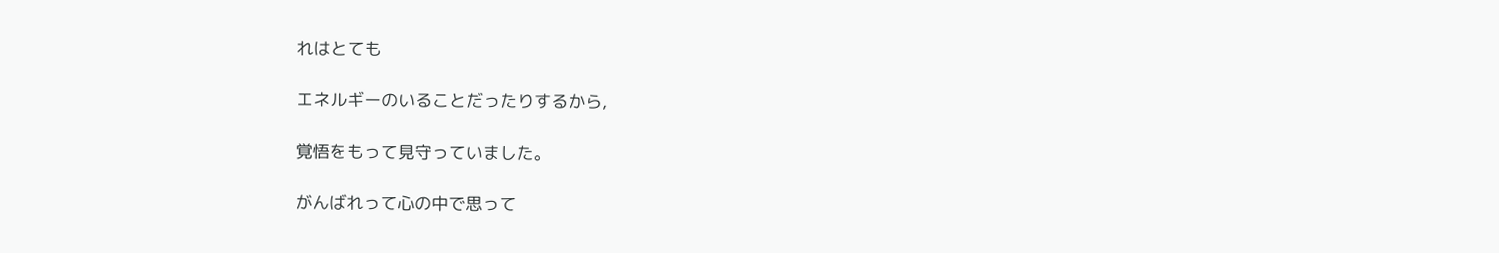れはとても

エネルギーのいることだったりするから,

覚悟をもって見守っていました。

がんばれって心の中で思って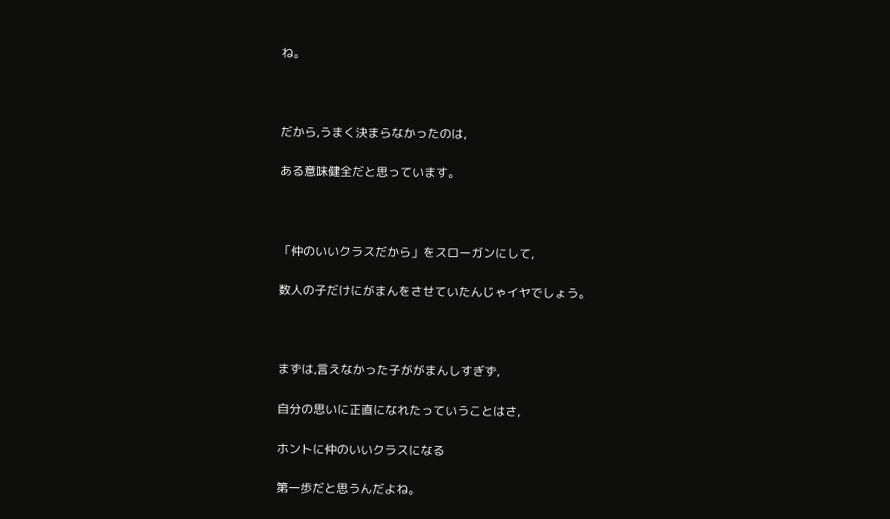ね。



だから,うまく決まらなかったのは,

ある意味健全だと思っています。



「仲のいいクラスだから」をスローガンにして,

数人の子だけにがまんをさせていたんじゃイヤでしょう。



まずは,言えなかった子ががまんしすぎず,

自分の思いに正直になれたっていうことはさ,

ホントに仲のいいクラスになる

第一歩だと思うんだよね。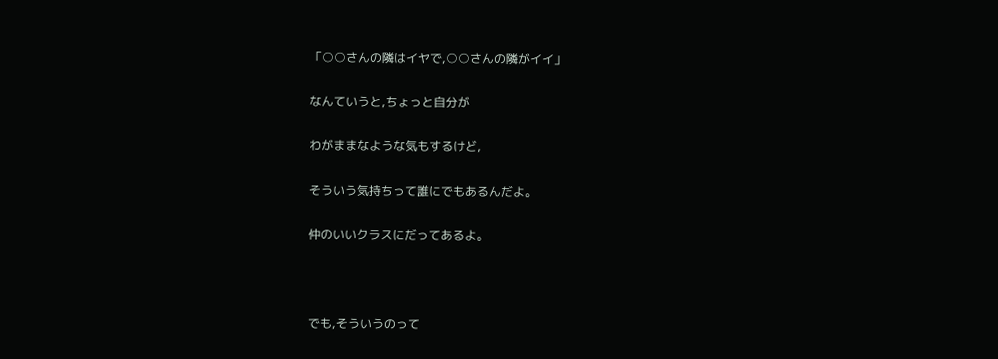「○○さんの隣はイヤで,○○さんの隣がイイ」

なんていうと,ちょっと自分が

わがままなような気もするけど,

そういう気持ちって誰にでもあるんだよ。

仲のいいクラスにだってあるよ。



でも,そういうのって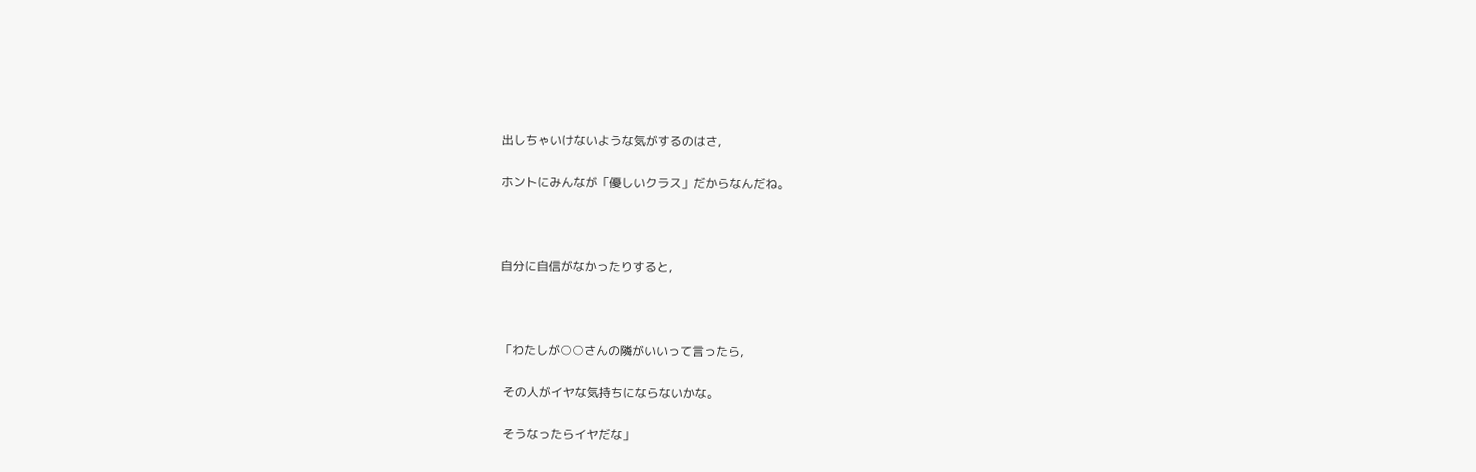出しちゃいけないような気がするのはさ,

ホントにみんなが「優しいクラス」だからなんだね。



自分に自信がなかったりすると,



「わたしが○○さんの隣がいいって言ったら,

 その人がイヤな気持ちにならないかな。

 そうなったらイヤだな」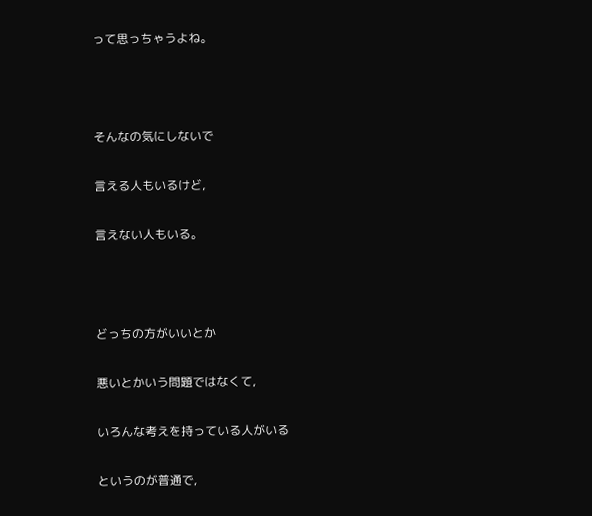って思っちゃうよね。



そんなの気にしないで

言える人もいるけど,

言えない人もいる。



どっちの方がいいとか

悪いとかいう問題ではなくて,

いろんな考えを持っている人がいる

というのが普通で,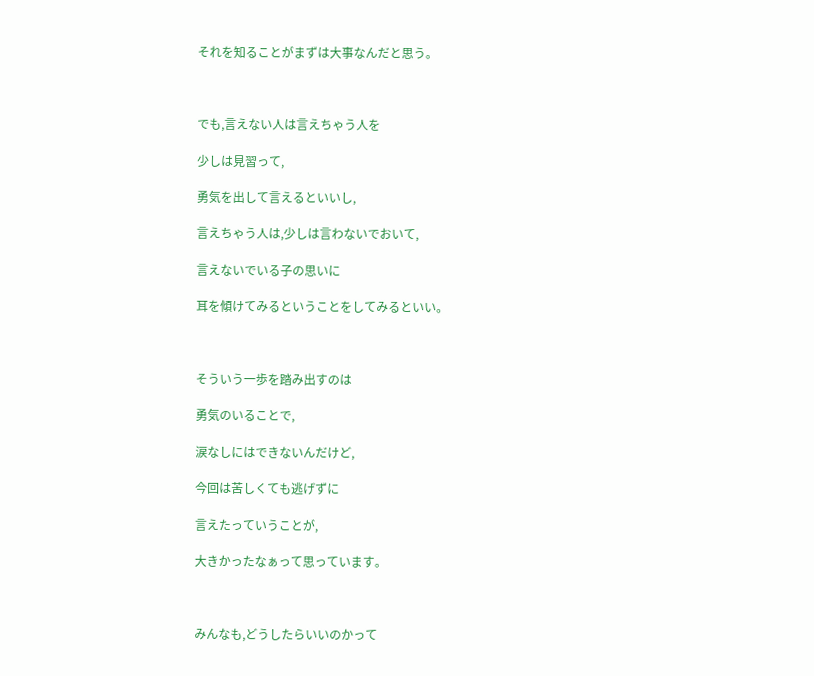それを知ることがまずは大事なんだと思う。



でも,言えない人は言えちゃう人を

少しは見習って,

勇気を出して言えるといいし,

言えちゃう人は,少しは言わないでおいて,

言えないでいる子の思いに

耳を傾けてみるということをしてみるといい。



そういう一歩を踏み出すのは

勇気のいることで,

涙なしにはできないんだけど,

今回は苦しくても逃げずに

言えたっていうことが,

大きかったなぁって思っています。



みんなも,どうしたらいいのかって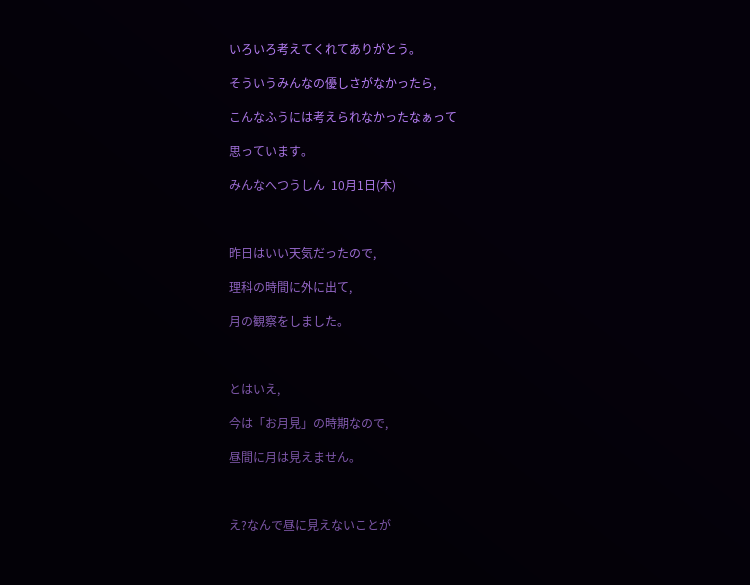いろいろ考えてくれてありがとう。

そういうみんなの優しさがなかったら,

こんなふうには考えられなかったなぁって

思っています。

みんなへつうしん  10月1日(木)



昨日はいい天気だったので,

理科の時間に外に出て,

月の観察をしました。



とはいえ,

今は「お月見」の時期なので,

昼間に月は見えません。



え?なんで昼に見えないことが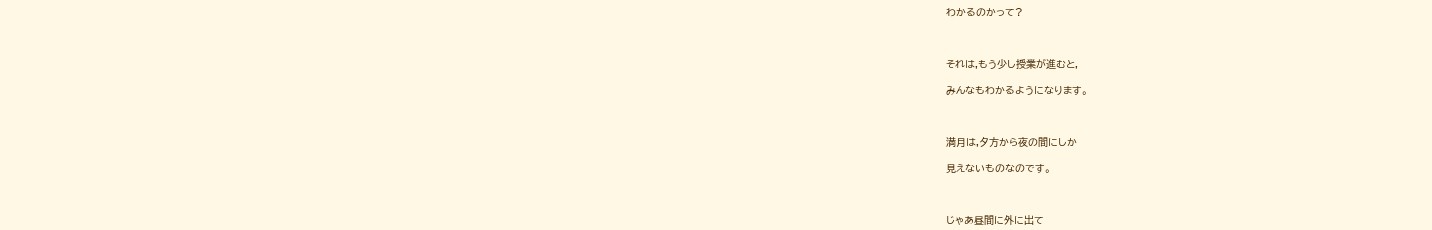わかるのかって?



それは,もう少し授業が進むと,

みんなもわかるようになります。



満月は,夕方から夜の間にしか

見えないものなのです。



じゃあ昼間に外に出て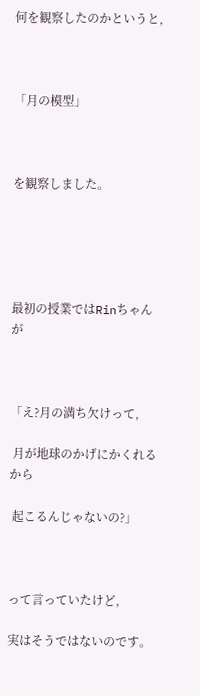何を観察したのかというと,



「月の模型」



を観察しました。





最初の授業ではRinちゃんが



「え?月の満ち欠けって,

 月が地球のかげにかくれるから

 起こるんじゃないの?」



って言っていたけど,

実はそうではないのです。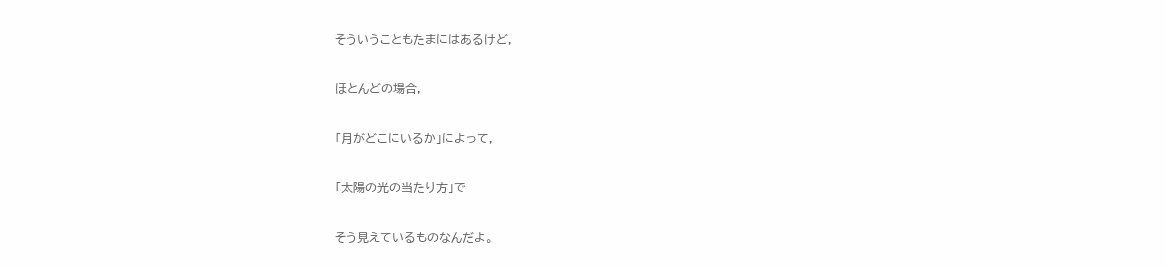そういうこともたまにはあるけど,

ほとんどの場合,

「月がどこにいるか」によって,

「太陽の光の当たり方」で

そう見えているものなんだよ。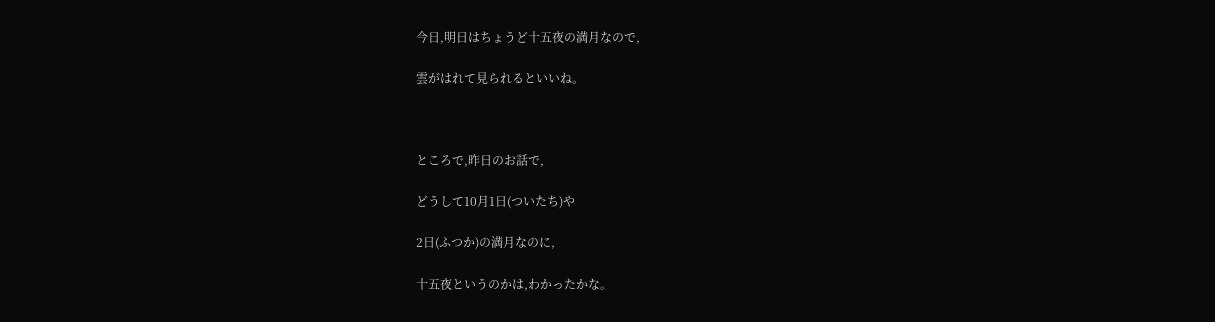今日,明日はちょうど十五夜の満月なので,

雲がはれて見られるといいね。



ところで,昨日のお話で,

どうして10月1日(ついたち)や

2日(ふつか)の満月なのに,

十五夜というのかは,わかったかな。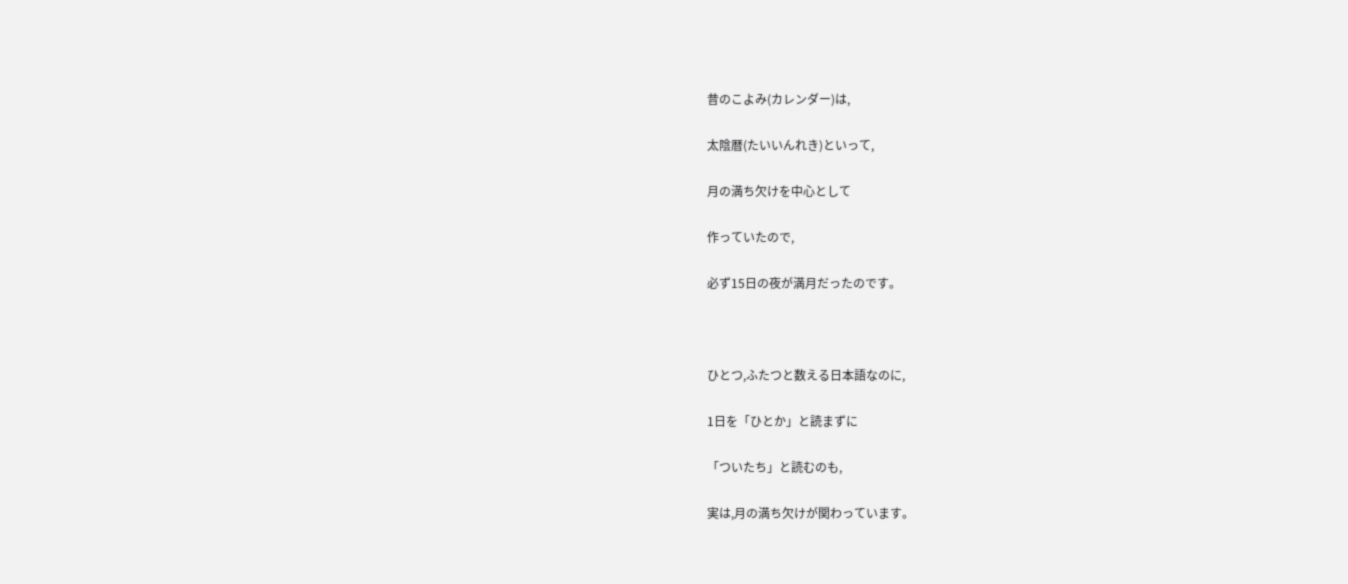昔のこよみ(カレンダー)は,

太陰暦(たいいんれき)といって,

月の満ち欠けを中心として

作っていたので,

必ず15日の夜が満月だったのです。



ひとつ,ふたつと数える日本語なのに,

1日を「ひとか」と読まずに

「ついたち」と読むのも,

実は,月の満ち欠けが関わっています。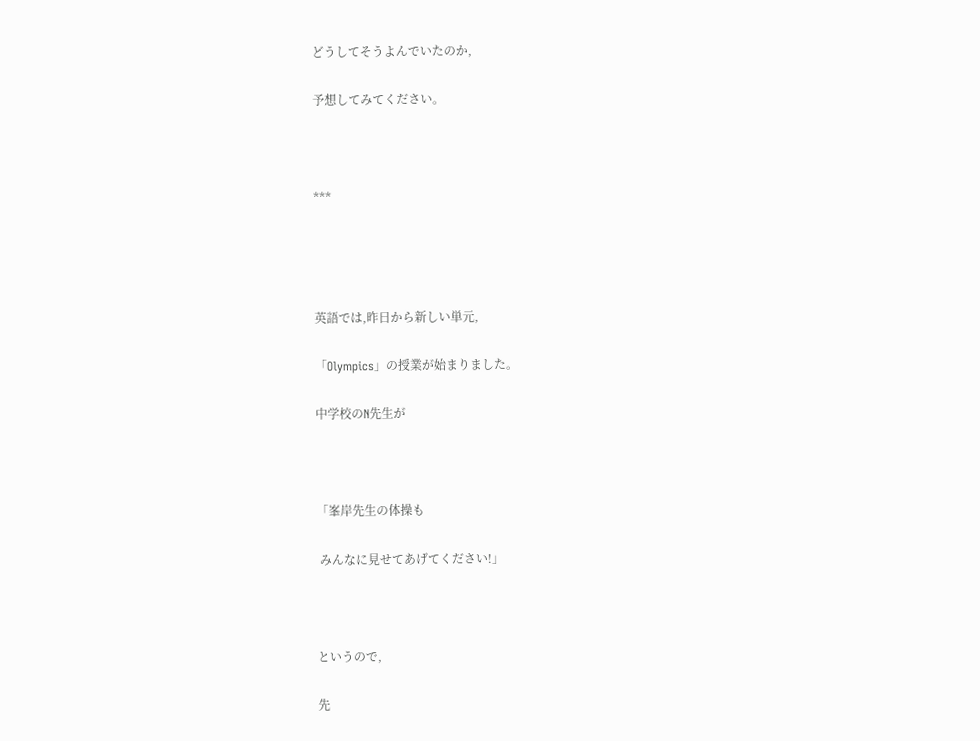どうしてそうよんでいたのか,

予想してみてください。



***




英語では,昨日から新しい単元,

「Olympics」の授業が始まりました。

中学校のN先生が



「峯岸先生の体操も

 みんなに見せてあげてください!」



というので,

先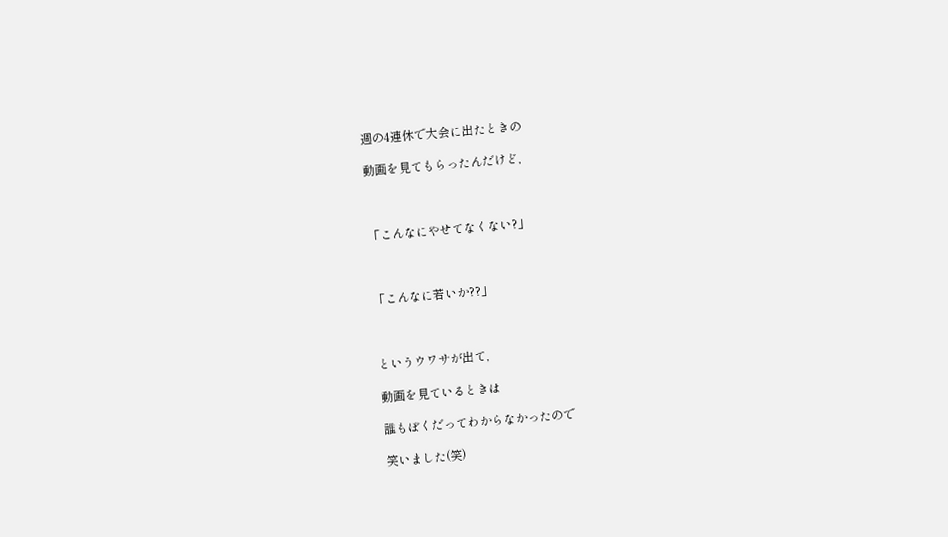週の4連休で大会に出たときの

動画を見てもらったんだけど,



「こんなにやせてなくない?」



「こんなに若いか??」



というウワサが出て,

動画を見ているときは

誰もぼくだってわからなかったので

笑いました(笑)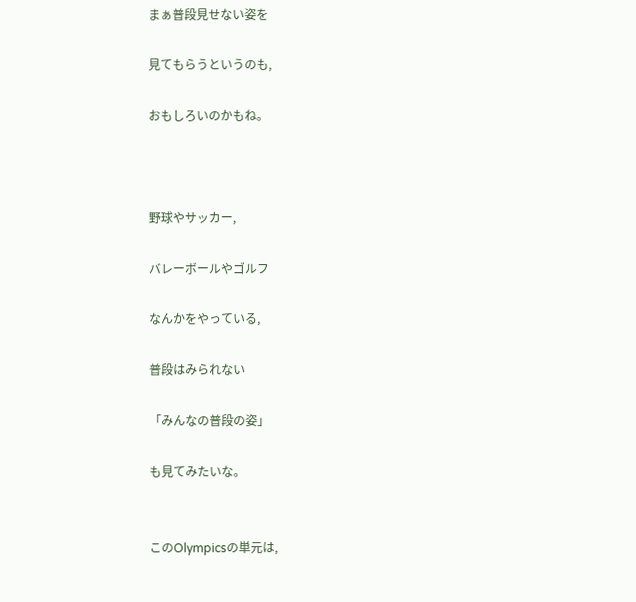まぁ普段見せない姿を

見てもらうというのも,

おもしろいのかもね。



野球やサッカー,

バレーボールやゴルフ

なんかをやっている,

普段はみられない

「みんなの普段の姿」

も見てみたいな。


このOlympicsの単元は,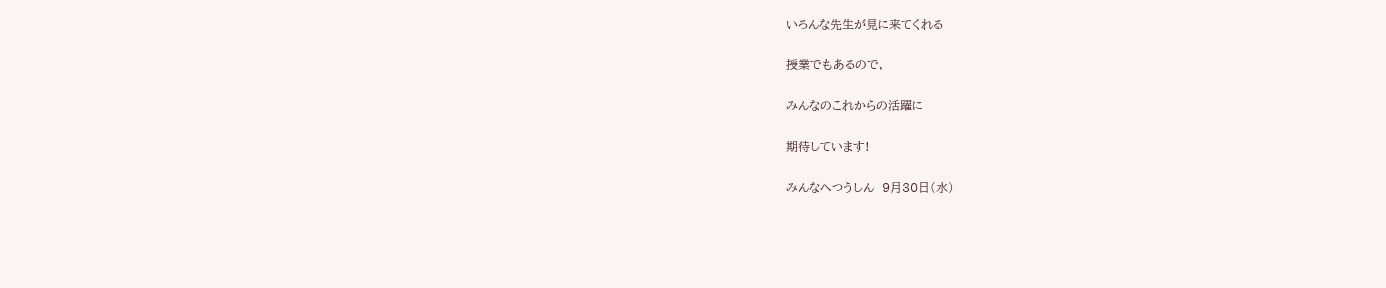いろんな先生が見に来てくれる

授業でもあるので,

みんなのこれからの活躍に

期待しています!

みんなへつうしん  9月30日(水)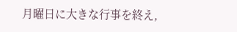月曜日に大きな行事を終え,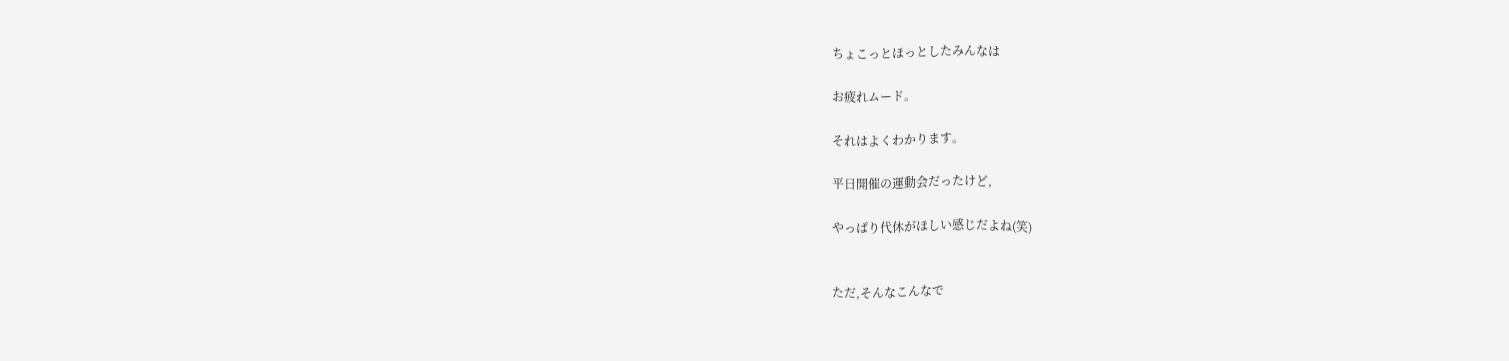ちょこっとほっとしたみんなは

お疲れムード。

それはよくわかります。

平日開催の運動会だったけど,

やっぱり代休がほしい感じだよね(笑)


ただ,そんなこんなで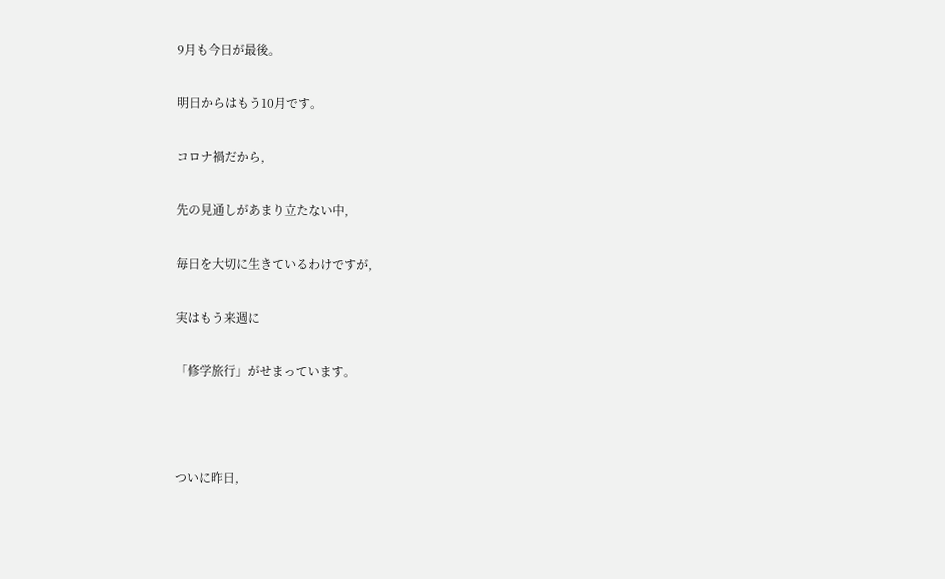9月も今日が最後。

明日からはもう10月です。

コロナ禍だから,

先の見通しがあまり立たない中,

毎日を大切に生きているわけですが,

実はもう来週に

「修学旅行」がせまっています。



ついに昨日,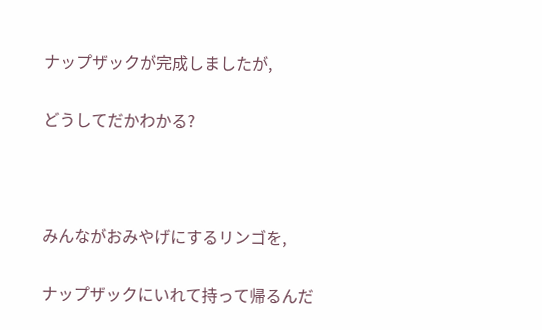ナップザックが完成しましたが,

どうしてだかわかる?



みんながおみやげにするリンゴを,

ナップザックにいれて持って帰るんだ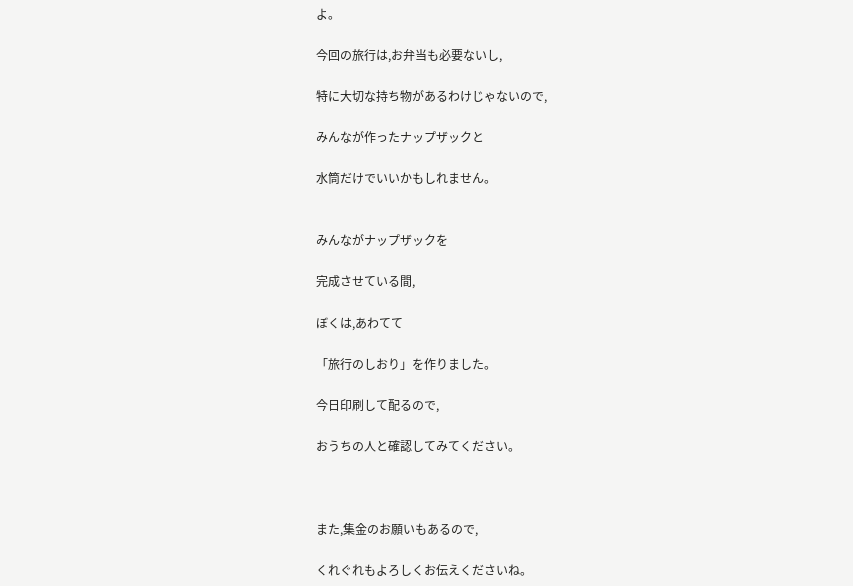よ。

今回の旅行は,お弁当も必要ないし,

特に大切な持ち物があるわけじゃないので,

みんなが作ったナップザックと

水筒だけでいいかもしれません。


みんながナップザックを

完成させている間,

ぼくは,あわてて

「旅行のしおり」を作りました。

今日印刷して配るので,

おうちの人と確認してみてください。



また,集金のお願いもあるので,

くれぐれもよろしくお伝えくださいね。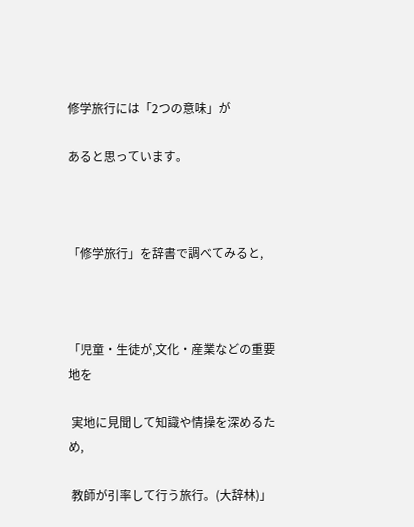修学旅行には「2つの意味」が

あると思っています。



「修学旅行」を辞書で調べてみると,



「児童・生徒が,文化・産業などの重要地を

 実地に見聞して知識や情操を深めるため,

 教師が引率して行う旅行。(大辞林)」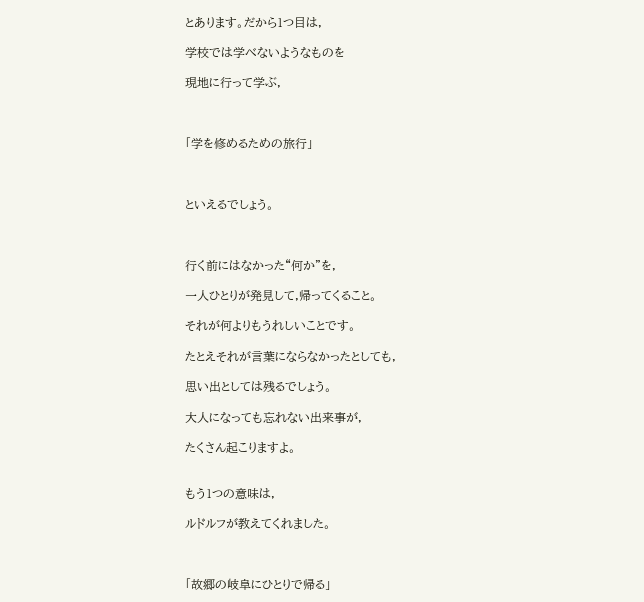とあります。だから1つ目は,

学校では学べないようなものを

現地に行って学ぶ,



「学を修めるための旅行」



といえるでしょう。



行く前にはなかった“何か”を,

一人ひとりが発見して,帰ってくること。

それが何よりもうれしいことです。

たとえそれが言葉にならなかったとしても,

思い出としては残るでしょう。

大人になっても忘れない出来事が,

たくさん起こりますよ。


もう1つの意味は,

ルドルフが教えてくれました。



「故郷の岐阜にひとりで帰る」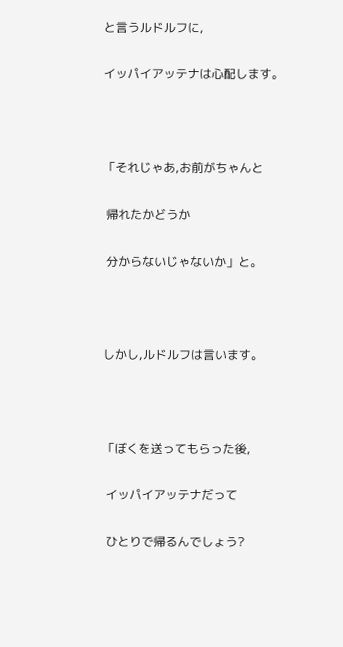と言うルドルフに,

イッパイアッテナは心配します。



「それじゃあ,お前がちゃんと

 帰れたかどうか

 分からないじゃないか」と。



しかし,ルドルフは言います。



「ぼくを送ってもらった後,

 イッパイアッテナだって

 ひとりで帰るんでしょう?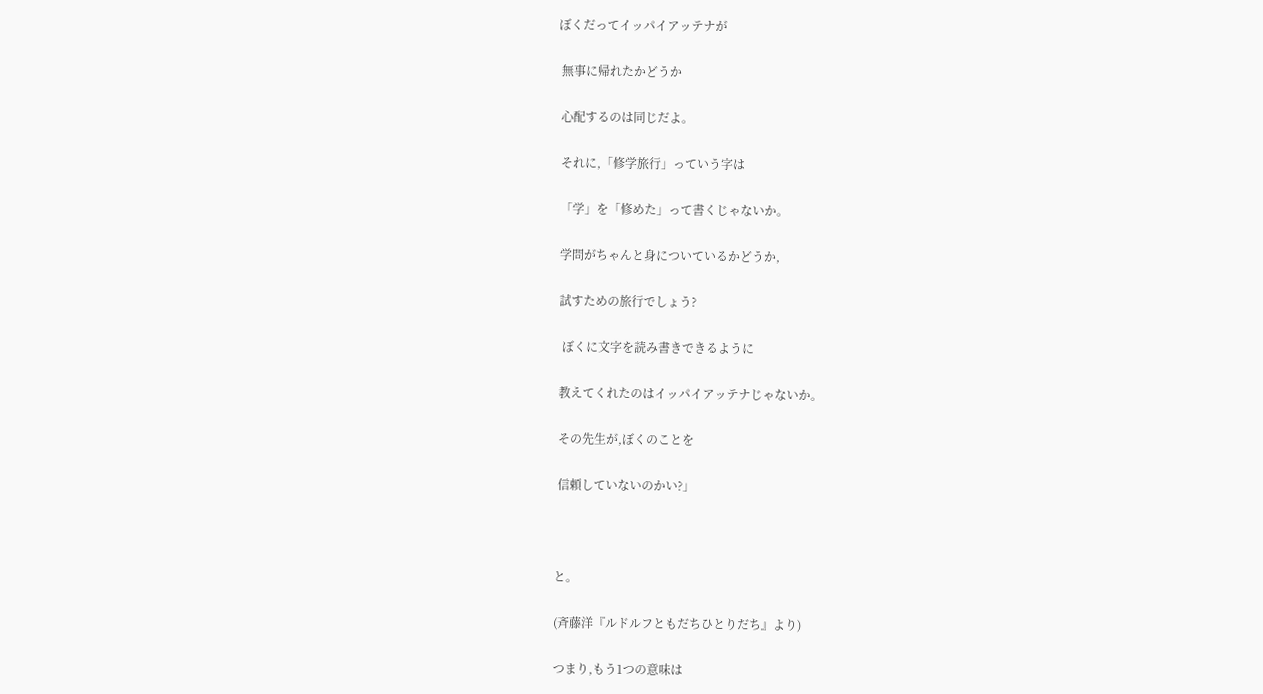ぼくだってイッパイアッテナが

 無事に帰れたかどうか

 心配するのは同じだよ。

 それに,「修学旅行」っていう字は

 「学」を「修めた」って書くじゃないか。

 学問がちゃんと身についているかどうか,

 試すための旅行でしょう?

  ぼくに文字を読み書きできるように

 教えてくれたのはイッパイアッテナじゃないか。

 その先生が,ぼくのことを

 信頼していないのかい?」



と。

(斉藤洋『ルドルフともだちひとりだち』より)

つまり,もう1つの意味は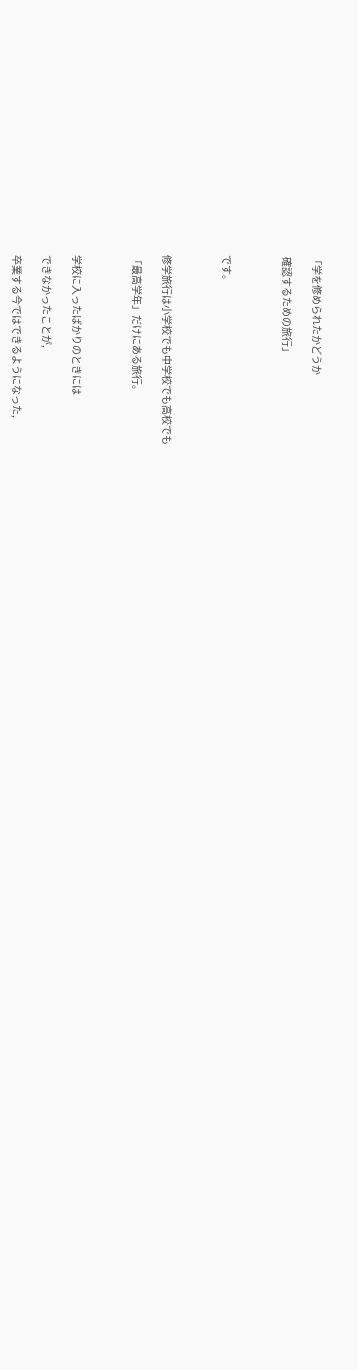「学を修められたかどうか

 確認するための旅行」



です。



修学旅行は小学校でも中学校でも高校でも

「最高学年」だけにある旅行。



学校に入ったばかりのときには

できなかったことが,

卒業する今ではできるようになった,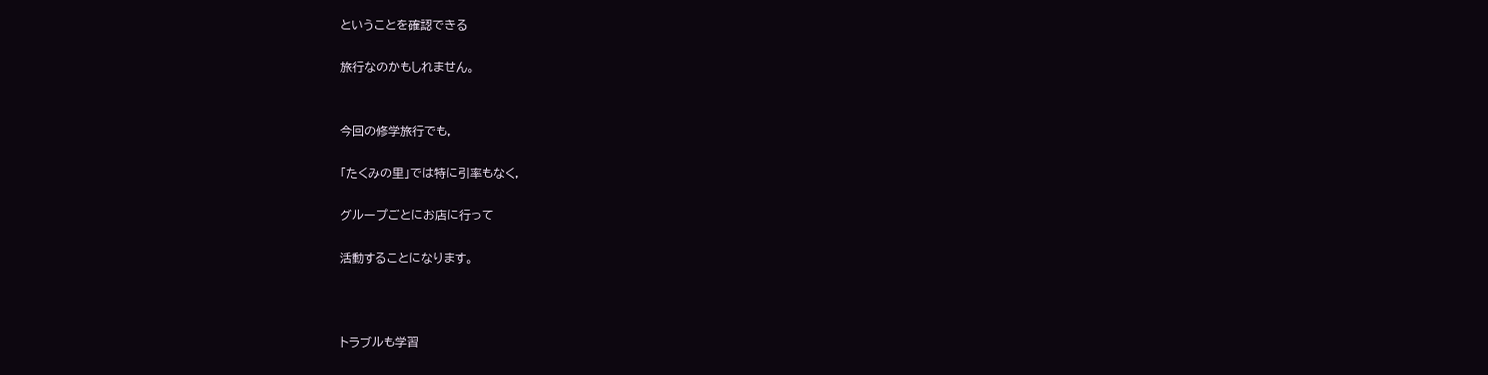ということを確認できる

旅行なのかもしれません。


今回の修学旅行でも,

「たくみの里」では特に引率もなく,

グループごとにお店に行って

活動することになります。



トラブルも学習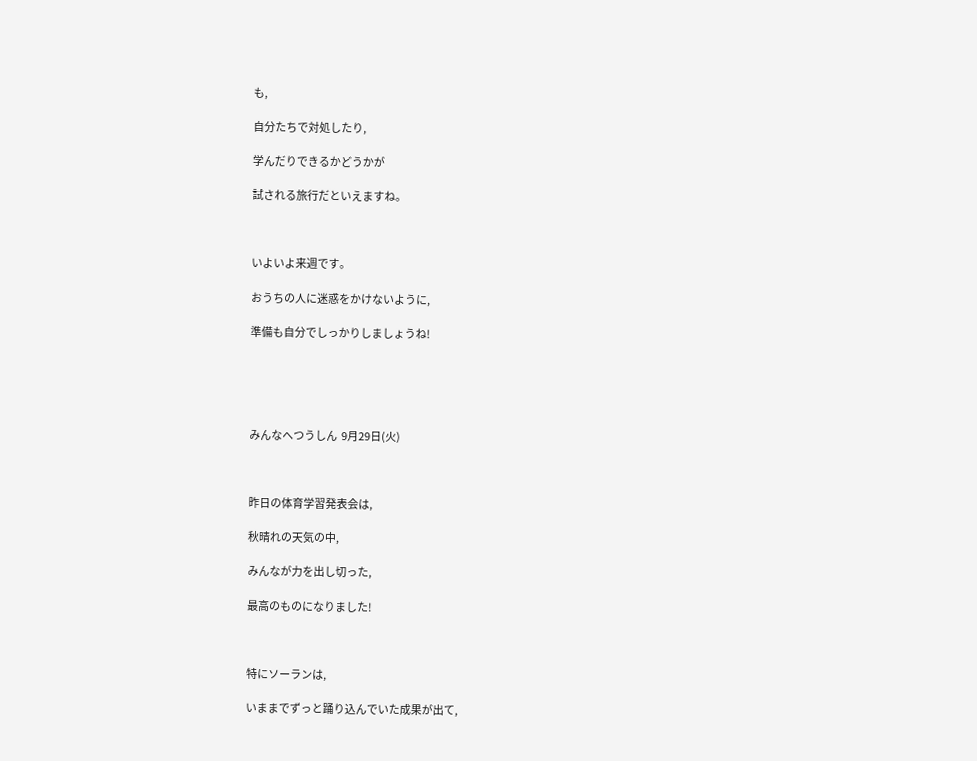も,

自分たちで対処したり,

学んだりできるかどうかが

試される旅行だといえますね。



いよいよ来週です。

おうちの人に迷惑をかけないように,

準備も自分でしっかりしましょうね!





みんなへつうしん  9月29日(火)



昨日の体育学習発表会は,

秋晴れの天気の中,

みんなが力を出し切った,

最高のものになりました!



特にソーランは,

いままでずっと踊り込んでいた成果が出て,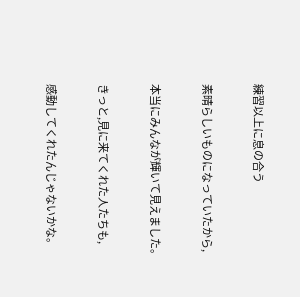練習以上に息の合う

素晴らしいものになっていたから,

本当にみんなが輝いて見えました。

きっと,見に来てくれた人たちも,

感動してくれたんじゃないかな。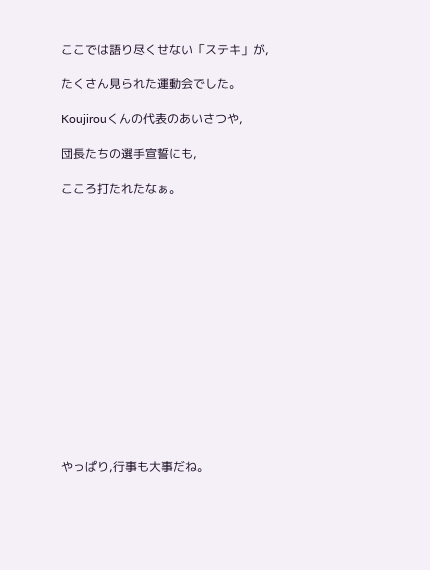ここでは語り尽くせない「ステキ」が,

たくさん見られた運動会でした。

Koujirouくんの代表のあいさつや,

団長たちの選手宣誓にも,

こころ打たれたなぁ。















やっぱり,行事も大事だね。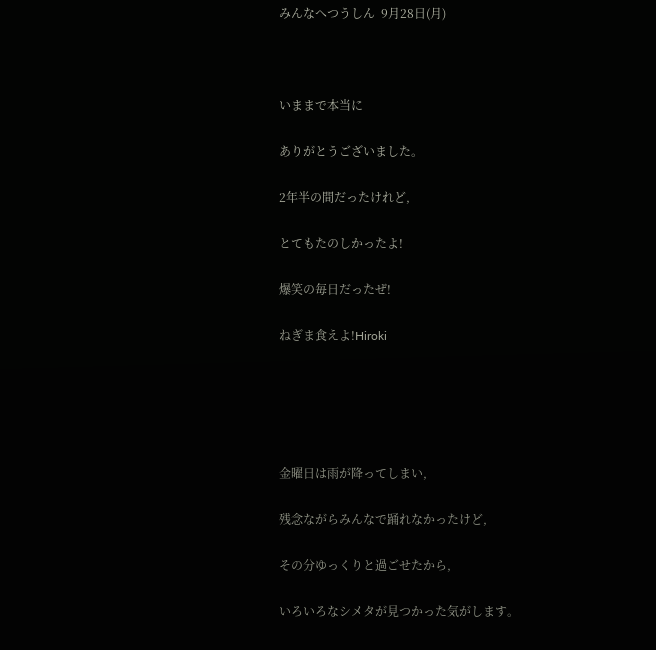みんなへつうしん  9月28日(月)



いままで本当に

ありがとうございました。

2年半の間だったけれど,

とてもたのしかったよ!

爆笑の毎日だったぜ!

ねぎま食えよ!Hiroki





金曜日は雨が降ってしまい,

残念ながらみんなで踊れなかったけど,

その分ゆっくりと過ごせたから,

いろいろなシメタが見つかった気がします。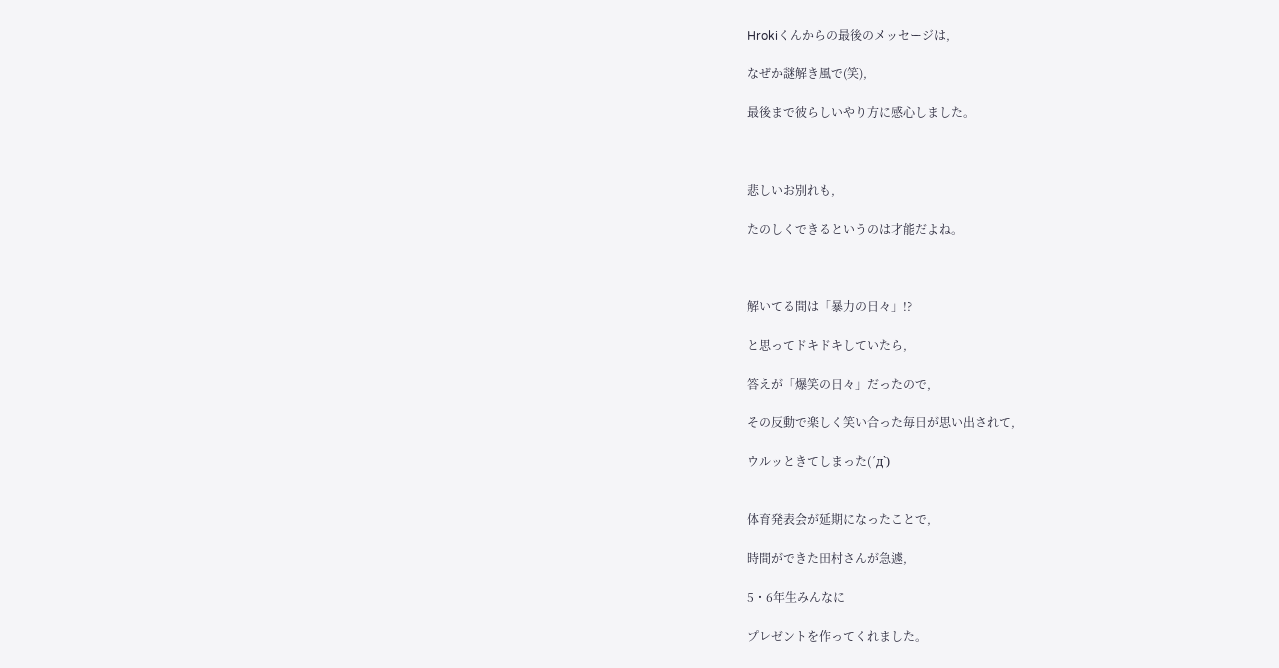Hrokiくんからの最後のメッセージは,

なぜか謎解き風で(笑),

最後まで彼らしいやり方に感心しました。



悲しいお別れも,

たのしくできるというのは才能だよね。



解いてる間は「暴力の日々」!?

と思ってドキドキしていたら,

答えが「爆笑の日々」だったので,

その反動で楽しく笑い合った毎日が思い出されて,

ウルッときてしまった(´д`)


体育発表会が延期になったことで,

時間ができた田村さんが急遽,

5・6年生みんなに

プレゼントを作ってくれました。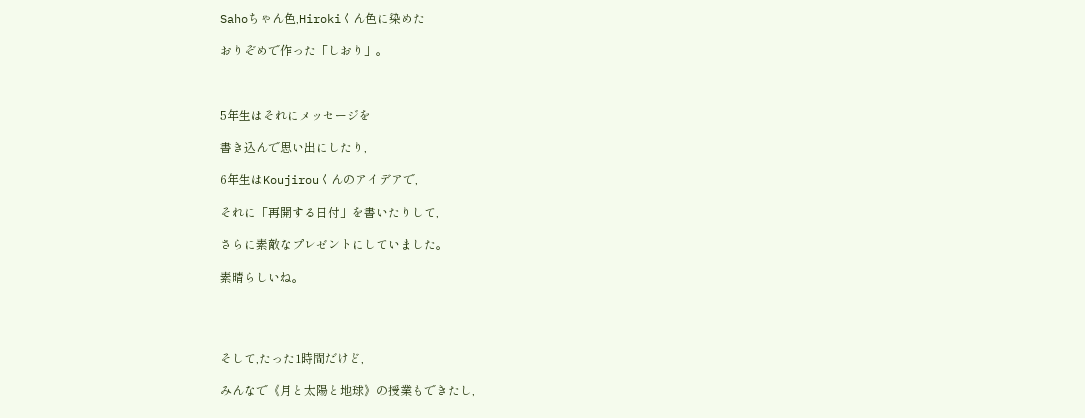Sahoちゃん色,Hirokiくん色に染めた

おりぞめで作った「しおり」。



5年生はそれにメッセージを

書き込んで思い出にしたり,

6年生はKoujirouくんのアイデアで,

それに「再開する日付」を書いたりして,

さらに素敵なプレゼントにしていました。

素晴らしいね。




そして,たった1時間だけど,

みんなで《月と太陽と地球》の授業もできたし,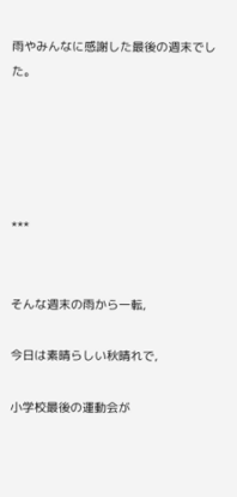雨やみんなに感謝した最後の週末でした。





***


そんな週末の雨から一転,

今日は素晴らしい秋晴れで,

小学校最後の運動会が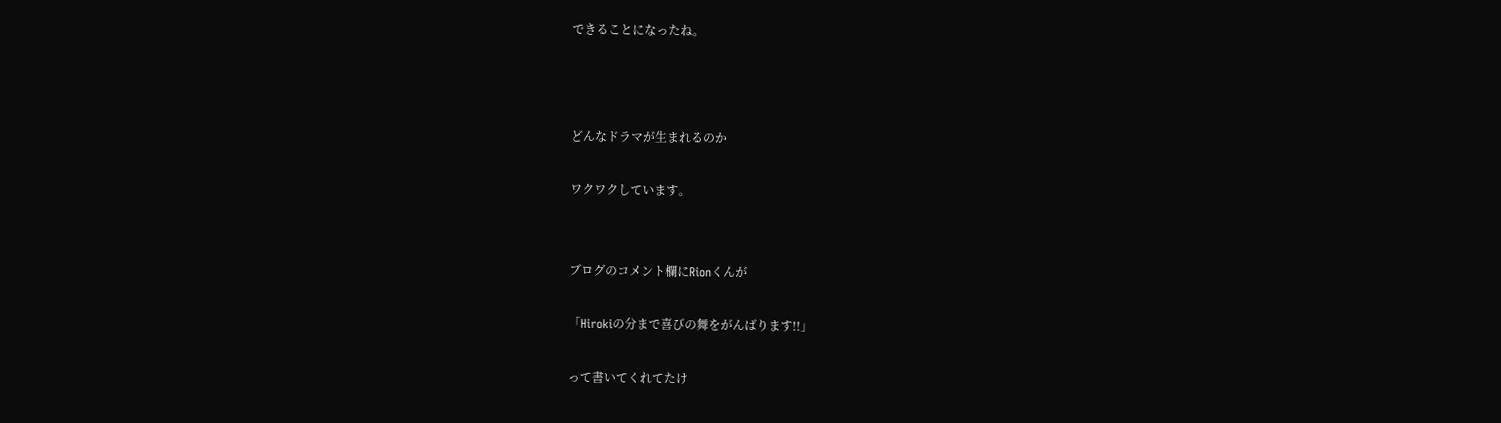できることになったね。



どんなドラマが生まれるのか

ワクワクしています。


ブログのコメント欄にRionくんが

「Hirokiの分まで喜びの舞をがんばります!!」

って書いてくれてたけ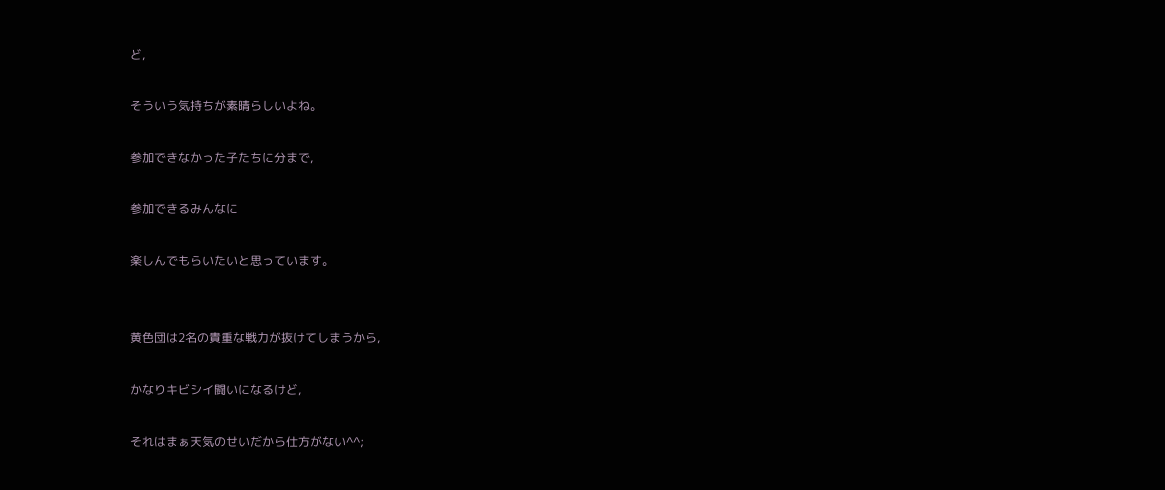ど,

そういう気持ちが素晴らしいよね。

参加できなかった子たちに分まで,

参加できるみんなに

楽しんでもらいたいと思っています。


黄色団は2名の貴重な戦力が抜けてしまうから,

かなりキビシイ闘いになるけど,

それはまぁ天気のせいだから仕方がない^^;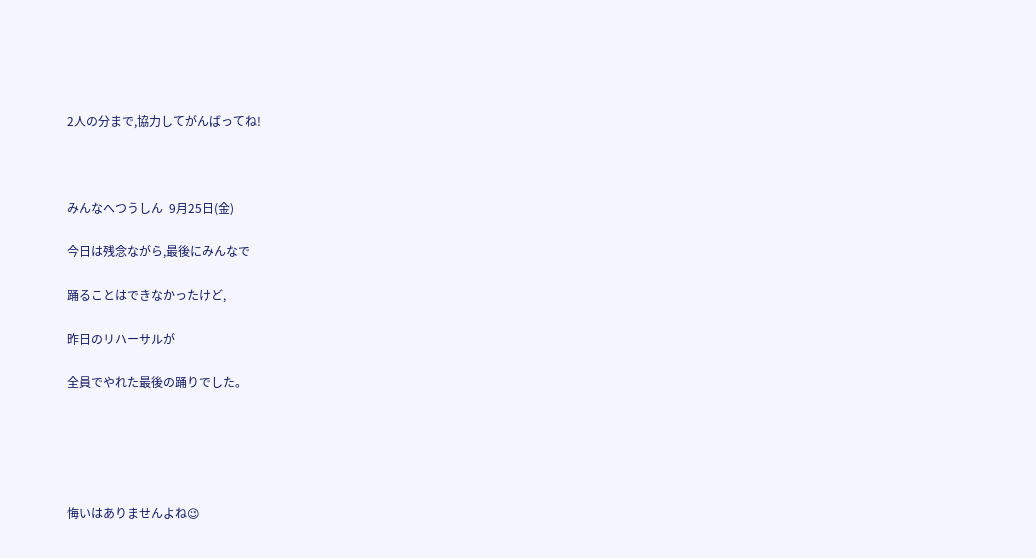2人の分まで,協力してがんばってね!



みんなへつうしん  9月25日(金)

今日は残念ながら,最後にみんなで

踊ることはできなかったけど,

昨日のリハーサルが

全員でやれた最後の踊りでした。





悔いはありませんよね😉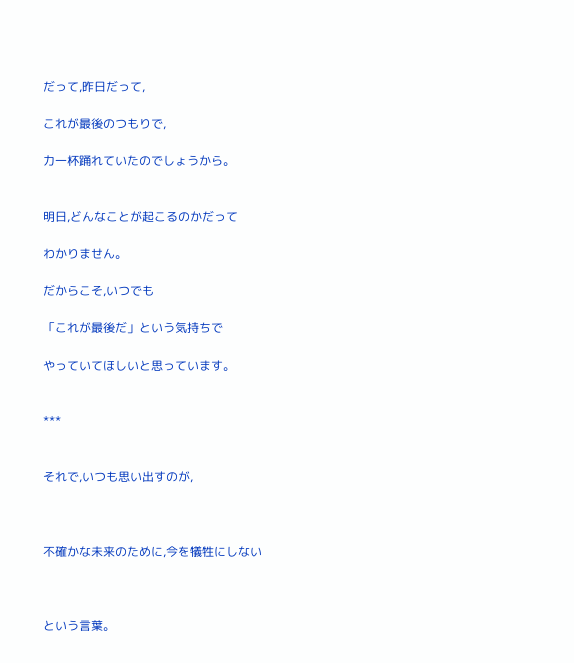だって,昨日だって,

これが最後のつもりで,

力一杯踊れていたのでしょうから。


明日,どんなことが起こるのかだって

わかりません。

だからこそ,いつでも

「これが最後だ」という気持ちで

やっていてほしいと思っています。


***


それで,いつも思い出すのが,



不確かな未来のために,今を犠牲にしない



という言葉。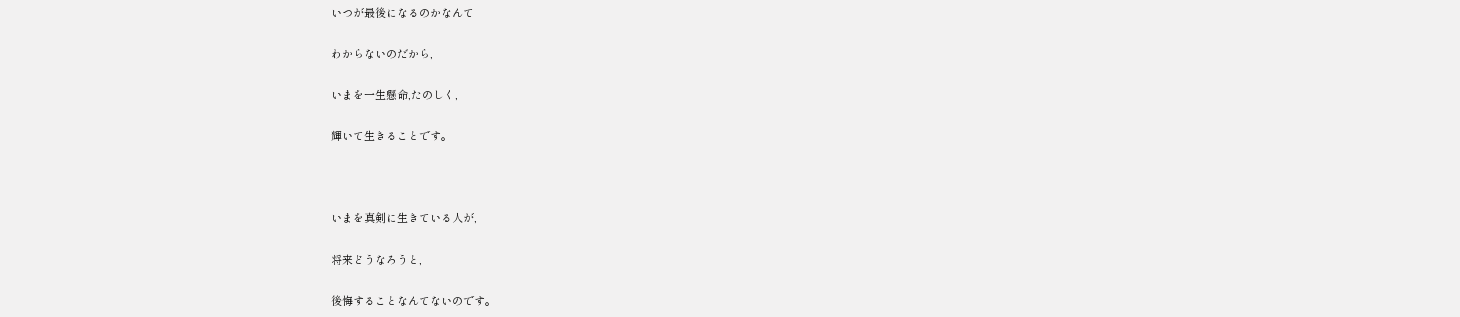いつが最後になるのかなんて

わからないのだから,

いまを一生懸命,たのしく,

輝いて生きることです。



いまを真剣に生きている人が,

将来どうなろうと,

後悔することなんてないのです。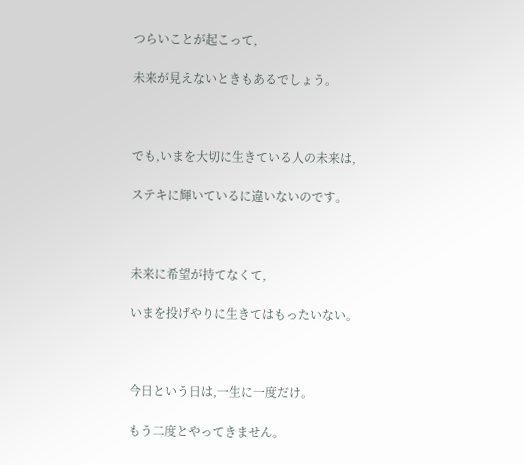つらいことが起こって,

未来が見えないときもあるでしょう。



でも,いまを大切に生きている人の未来は,

ステキに輝いているに違いないのです。



未来に希望が持てなくて,

いまを投げやりに生きてはもったいない。



今日という日は,一生に一度だけ。

もう二度とやってきません。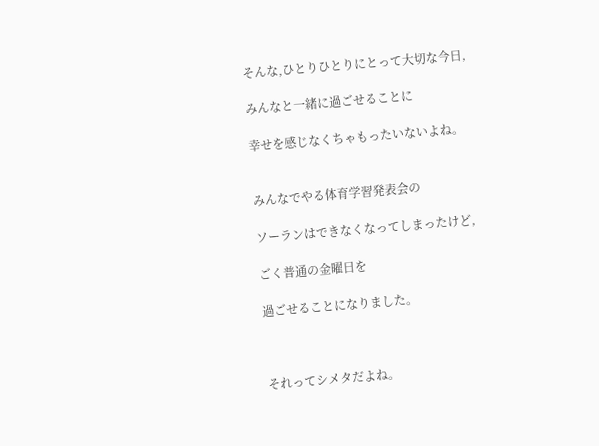そんな,ひとりひとりにとって大切な今日,

みんなと一緒に過ごせることに

幸せを感じなくちゃもったいないよね。


みんなでやる体育学習発表会の

ソーランはできなくなってしまったけど,

ごく普通の金曜日を

過ごせることになりました。



それってシメタだよね。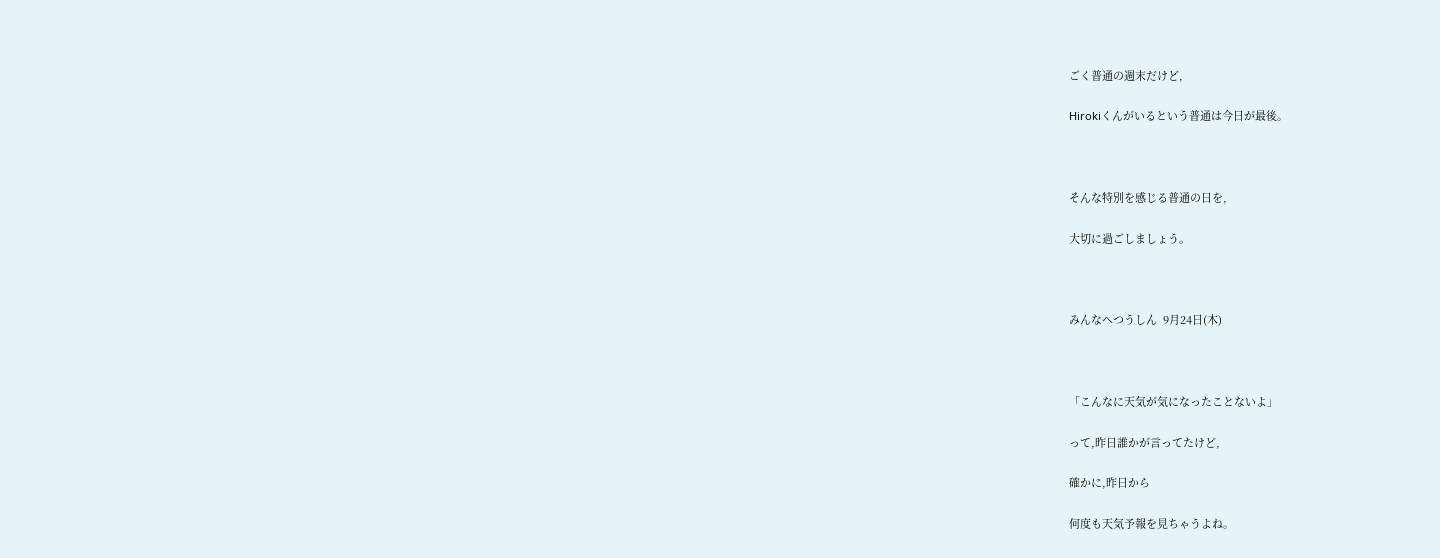ごく普通の週末だけど,

Hirokiくんがいるという普通は今日が最後。



そんな特別を感じる普通の日を,

大切に過ごしましょう。



みんなへつうしん  9月24日(木)



「こんなに天気が気になったことないよ」

って,昨日誰かが言ってたけど,

確かに,昨日から

何度も天気予報を見ちゃうよね。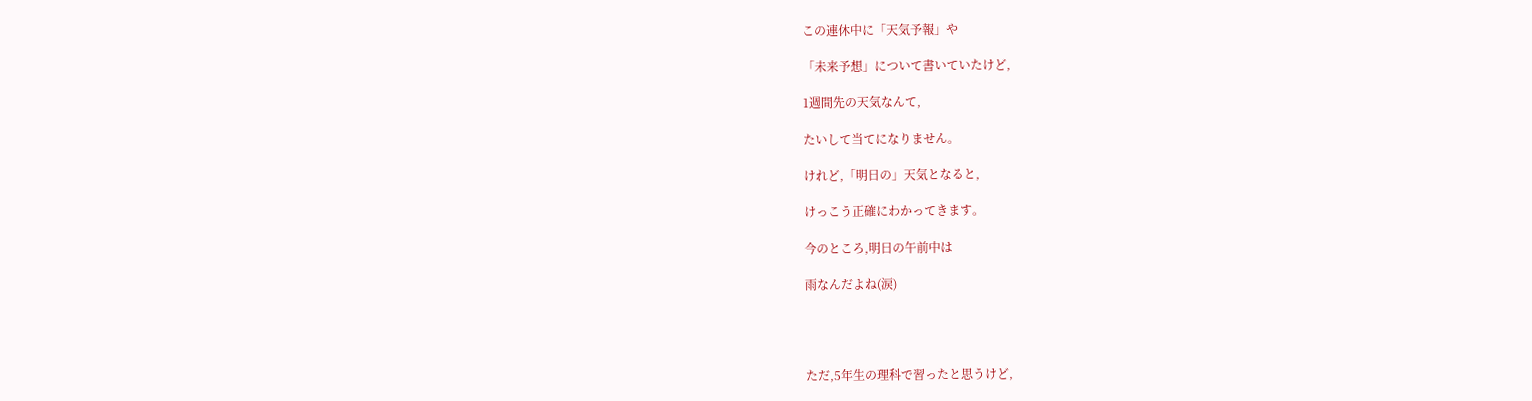この連休中に「天気予報」や

「未来予想」について書いていたけど,

1週間先の天気なんて,

たいして当てになりません。

けれど,「明日の」天気となると,

けっこう正確にわかってきます。

今のところ,明日の午前中は

雨なんだよね(涙)




ただ,5年生の理科で習ったと思うけど,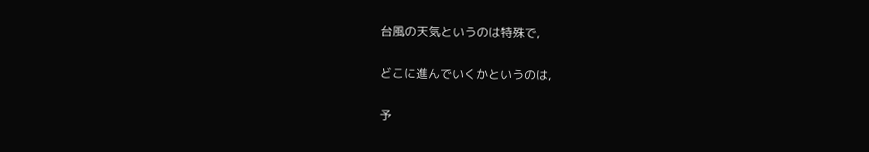台風の天気というのは特殊で,

どこに進んでいくかというのは,

予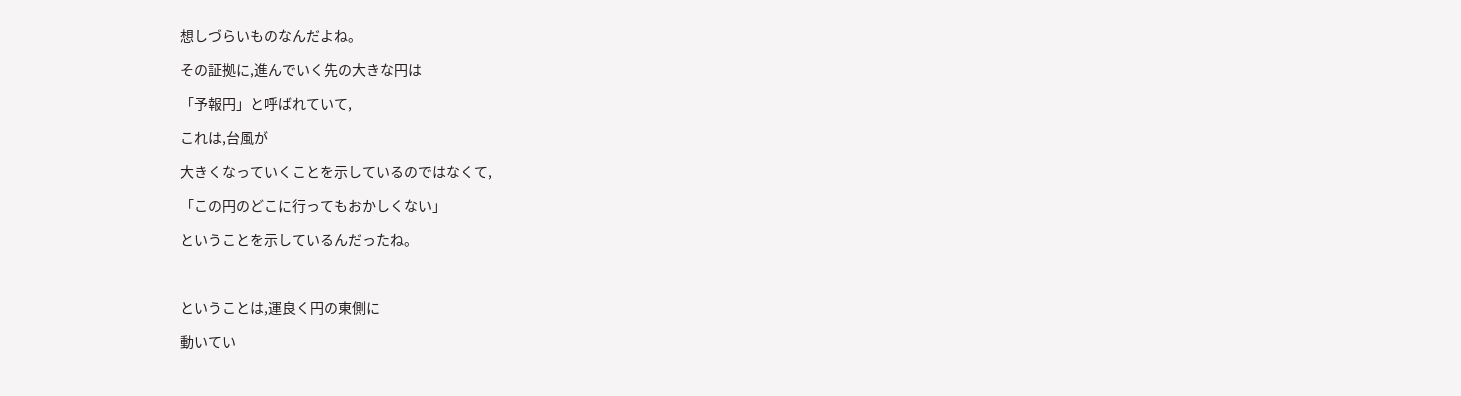想しづらいものなんだよね。

その証拠に,進んでいく先の大きな円は

「予報円」と呼ばれていて,

これは,台風が

大きくなっていくことを示しているのではなくて,

「この円のどこに行ってもおかしくない」

ということを示しているんだったね。



ということは,運良く円の東側に

動いてい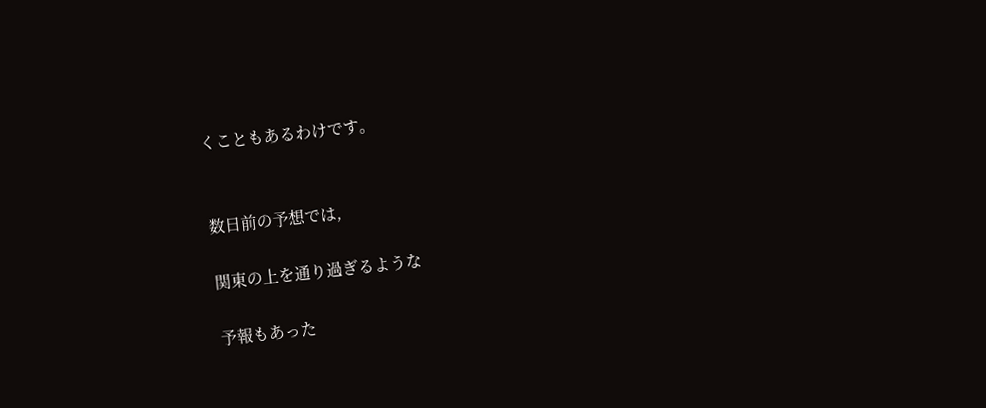くこともあるわけです。


数日前の予想では,

関東の上を通り過ぎるような

予報もあった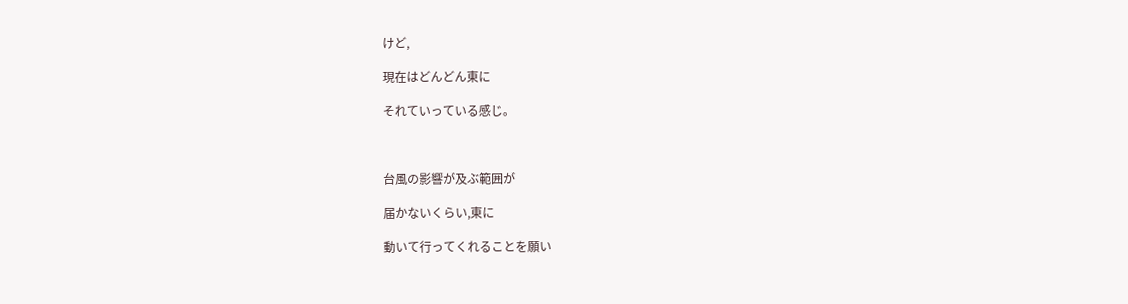けど,

現在はどんどん東に

それていっている感じ。



台風の影響が及ぶ範囲が

届かないくらい,東に

動いて行ってくれることを願い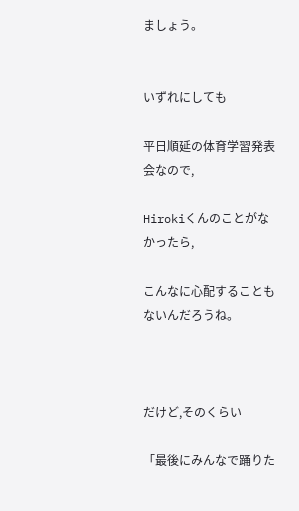ましょう。


いずれにしても

平日順延の体育学習発表会なので,

Hirokiくんのことがなかったら,

こんなに心配することもないんだろうね。



だけど,そのくらい

「最後にみんなで踊りた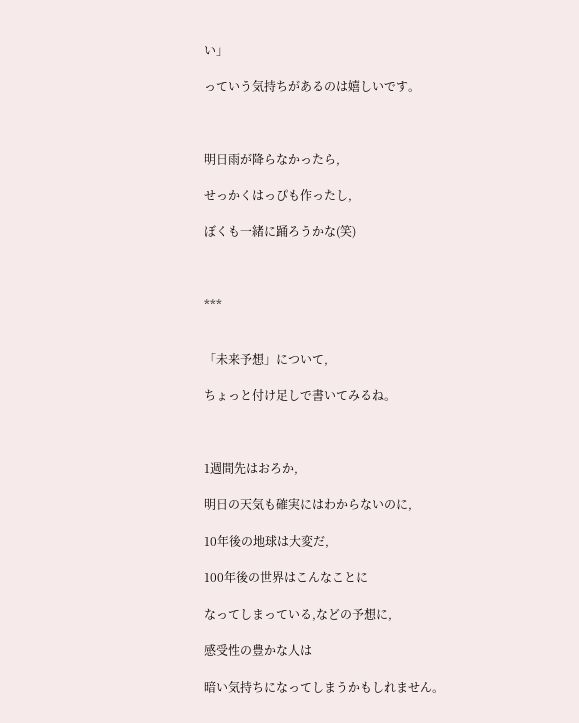い」

っていう気持ちがあるのは嬉しいです。



明日雨が降らなかったら,

せっかくはっぴも作ったし,

ぼくも一緒に踊ろうかな(笑)



***


「未来予想」について,

ちょっと付け足しで書いてみるね。



1週間先はおろか,

明日の天気も確実にはわからないのに,

10年後の地球は大変だ,

100年後の世界はこんなことに

なってしまっている,などの予想に,

感受性の豊かな人は

暗い気持ちになってしまうかもしれません。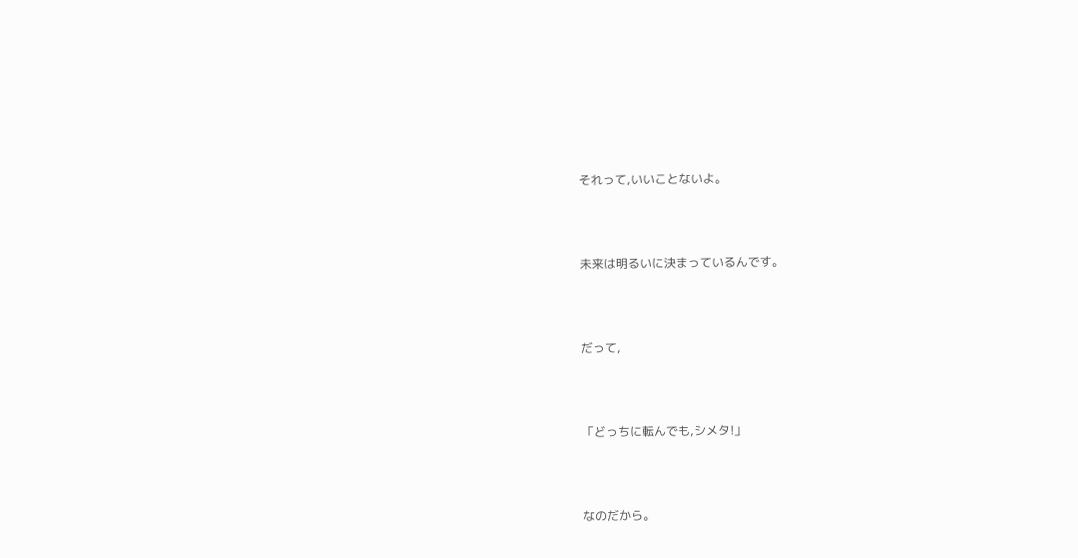それって,いいことないよ。



未来は明るいに決まっているんです。



だって,



「どっちに転んでも,シメタ!」



なのだから。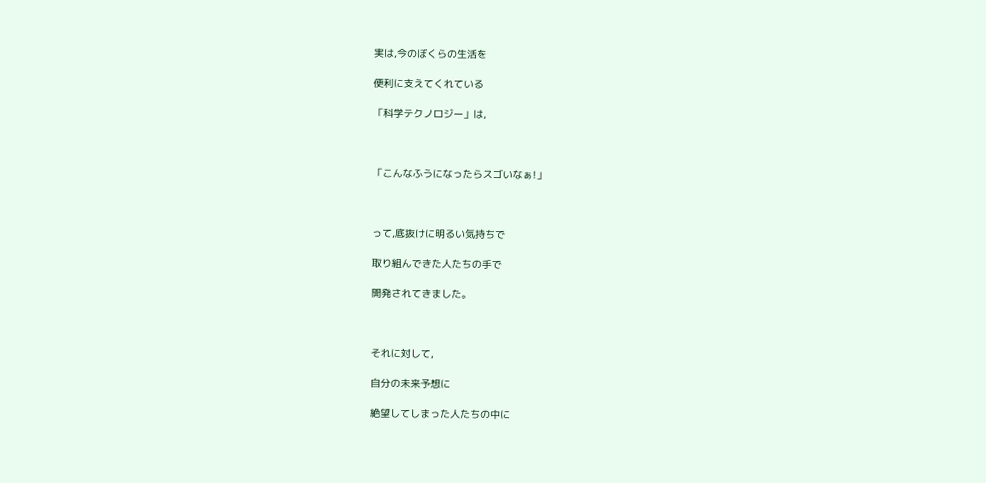実は,今のぼくらの生活を

便利に支えてくれている

「科学テクノロジー」は,



「こんなふうになったらスゴいなぁ!」



って,底抜けに明るい気持ちで

取り組んできた人たちの手で

開発されてきました。



それに対して,

自分の未来予想に

絶望してしまった人たちの中に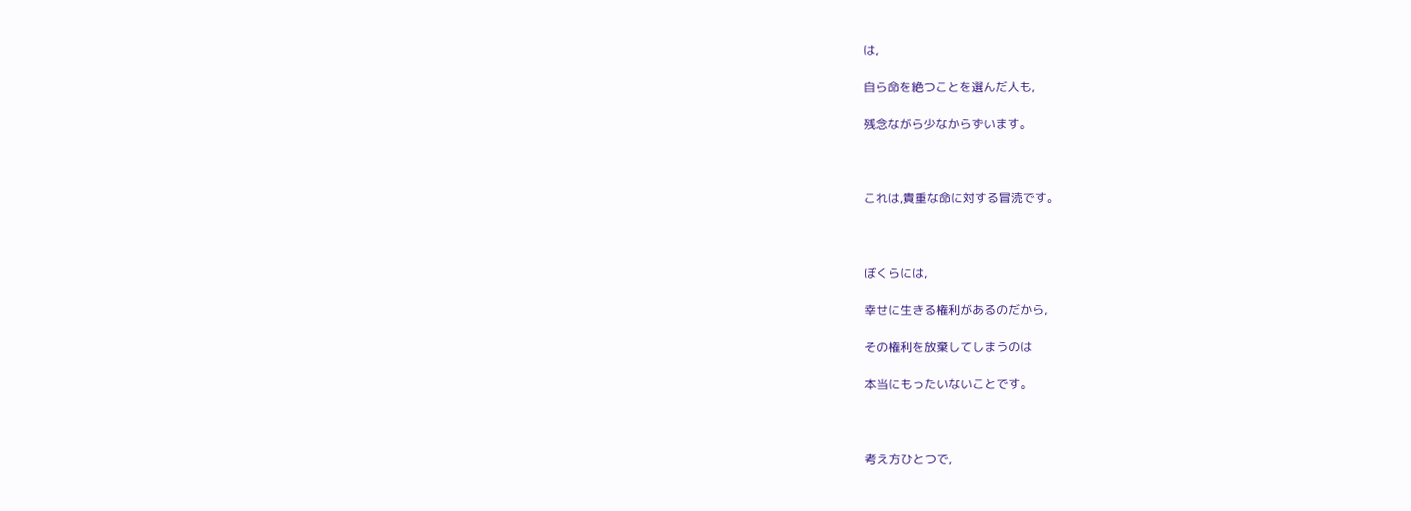は,

自ら命を絶つことを選んだ人も,

残念ながら少なからずいます。



これは,貴重な命に対する冒涜です。



ぼくらには,

幸せに生きる権利があるのだから,

その権利を放棄してしまうのは

本当にもったいないことです。



考え方ひとつで,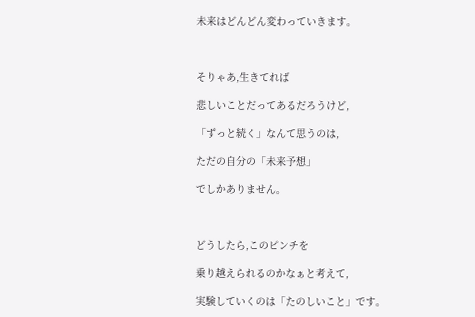未来はどんどん変わっていきます。



そりゃあ,生きてれば

悲しいことだってあるだろうけど,

「ずっと続く」なんて思うのは,

ただの自分の「未来予想」

でしかありません。



どうしたら,このピンチを

乗り越えられるのかなぁと考えて,

実験していくのは「たのしいこと」です。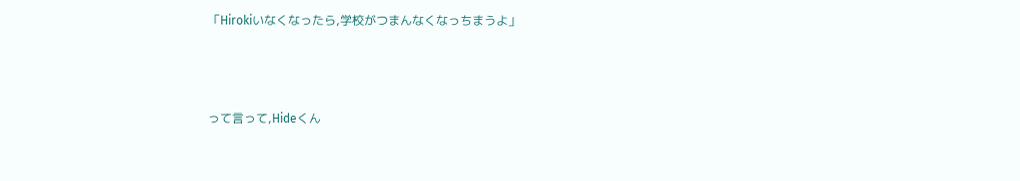「Hirokiいなくなったら,学校がつまんなくなっちまうよ」



って言って,Hideくん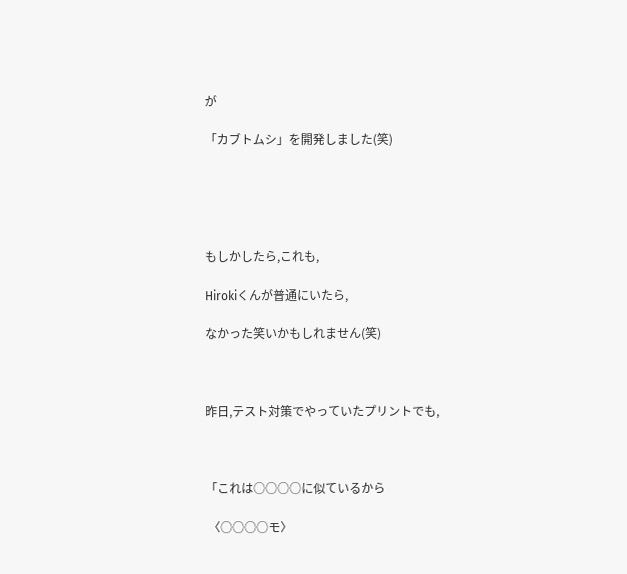が

「カブトムシ」を開発しました(笑)





もしかしたら,これも,

Hirokiくんが普通にいたら,

なかった笑いかもしれません(笑)



昨日,テスト対策でやっていたプリントでも,



「これは○○○○に似ているから

 〈○○○○モ〉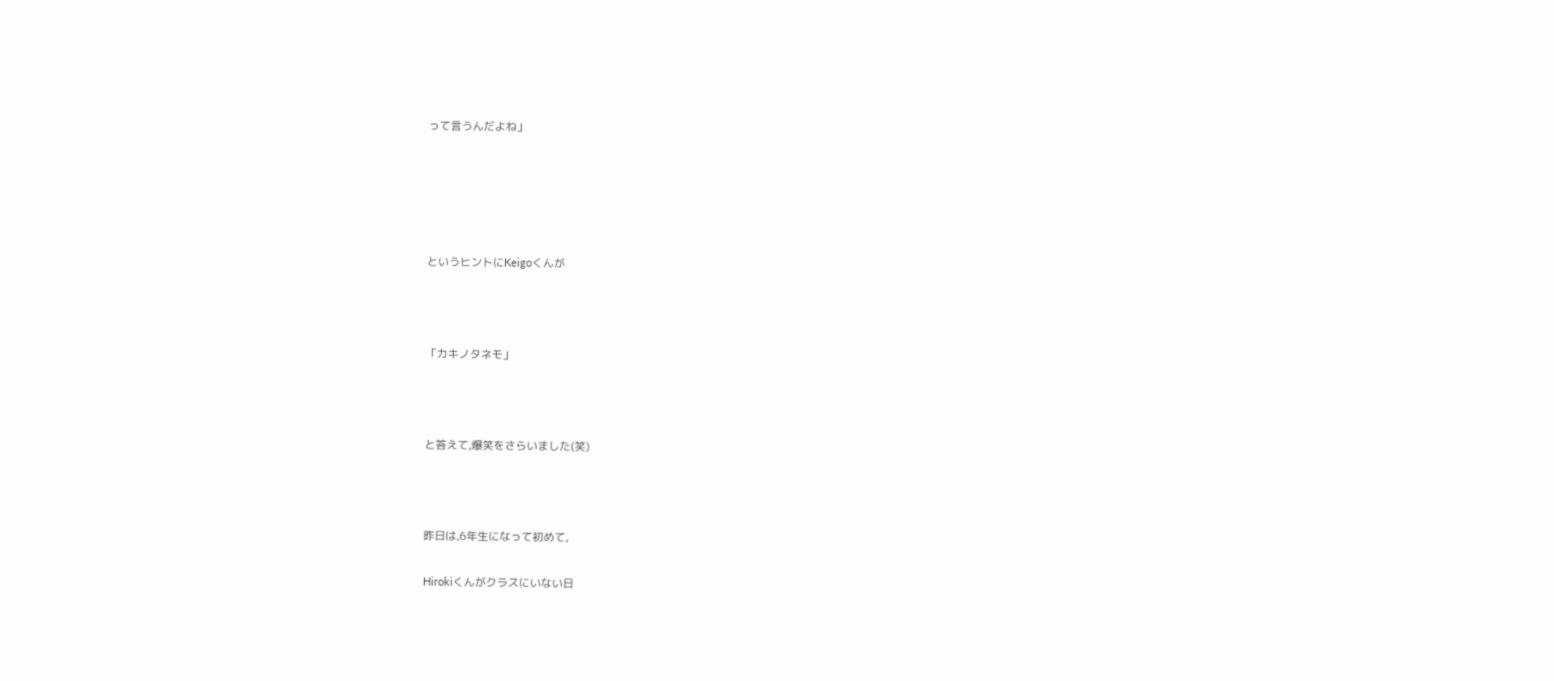って言うんだよね」





というヒントにKeigoくんが



「カキノタネモ」



と答えて,爆笑をさらいました(笑)



昨日は,6年生になって初めて,

Hirokiくんがクラスにいない日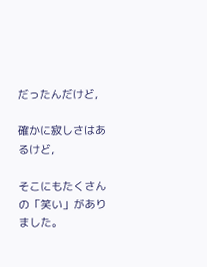だったんだけど,

確かに寂しさはあるけど,

そこにもたくさんの「笑い」がありました。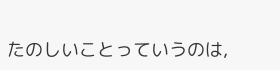たのしいことっていうのは,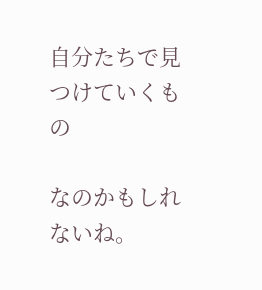自分たちで見つけていくもの

なのかもしれないね。